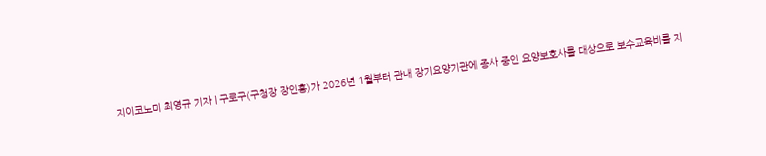지이코노미 최영규 기자 | 구로구(구청장 장인홍)가 2026년 1월부터 관내 장기요양기관에 종사 중인 요양보호사를 대상으로 보수교육비를 지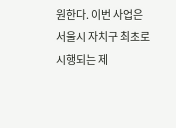원한다. 이번 사업은 서울시 자치구 최초로 시행되는 제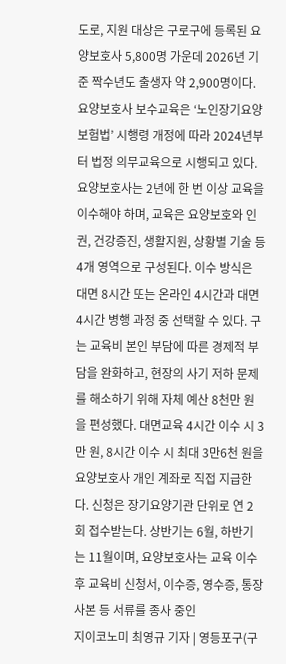도로, 지원 대상은 구로구에 등록된 요양보호사 5,800명 가운데 2026년 기준 짝수년도 출생자 약 2,900명이다. 요양보호사 보수교육은 ‘노인장기요양보험법’ 시행령 개정에 따라 2024년부터 법정 의무교육으로 시행되고 있다. 요양보호사는 2년에 한 번 이상 교육을 이수해야 하며, 교육은 요양보호와 인권, 건강증진, 생활지원, 상황별 기술 등 4개 영역으로 구성된다. 이수 방식은 대면 8시간 또는 온라인 4시간과 대면 4시간 병행 과정 중 선택할 수 있다. 구는 교육비 본인 부담에 따른 경제적 부담을 완화하고, 현장의 사기 저하 문제를 해소하기 위해 자체 예산 8천만 원을 편성했다. 대면교육 4시간 이수 시 3만 원, 8시간 이수 시 최대 3만6천 원을 요양보호사 개인 계좌로 직접 지급한다. 신청은 장기요양기관 단위로 연 2회 접수받는다. 상반기는 6월, 하반기는 11월이며, 요양보호사는 교육 이수 후 교육비 신청서, 이수증, 영수증, 통장사본 등 서류를 종사 중인
지이코노미 최영규 기자 | 영등포구(구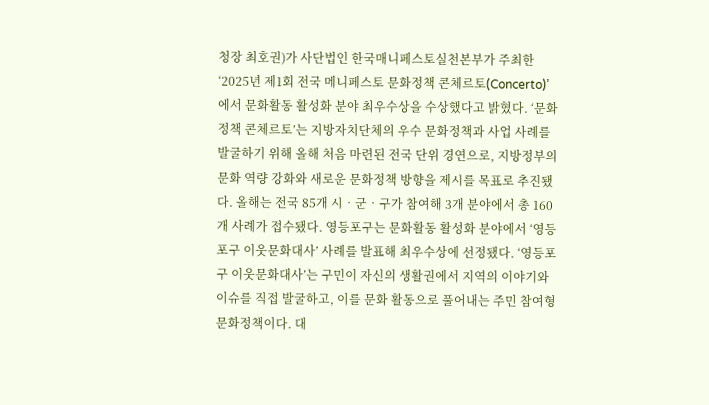청장 최호권)가 사단법인 한국매니페스토실천본부가 주최한 ‘2025년 제1회 전국 메니페스토 문화정책 콘체르토(Concerto)’에서 문화활동 활성화 분야 최우수상을 수상했다고 밝혔다. ‘문화정책 콘체르토’는 지방자치단체의 우수 문화정책과 사업 사례를 발굴하기 위해 올해 처음 마련된 전국 단위 경연으로, 지방정부의 문화 역량 강화와 새로운 문화정책 방향을 제시를 목표로 추진됐다. 올해는 전국 85개 시‧군‧구가 참여해 3개 분야에서 총 160개 사례가 접수됐다. 영등포구는 문화활동 활성화 분야에서 ‘영등포구 이웃문화대사’ 사례를 발표해 최우수상에 선정됐다. ‘영등포구 이웃문화대사’는 구민이 자신의 생활권에서 지역의 이야기와 이슈를 직접 발굴하고, 이를 문화 활동으로 풀어내는 주민 참여형 문화정책이다. 대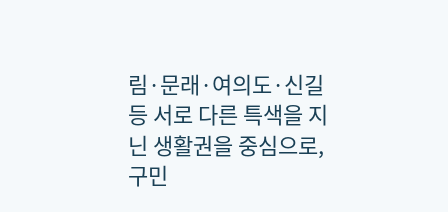림·문래·여의도·신길 등 서로 다른 특색을 지닌 생활권을 중심으로, 구민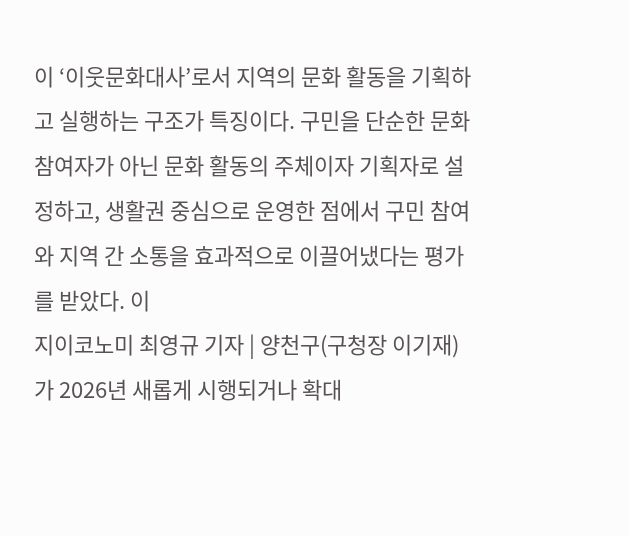이 ‘이웃문화대사’로서 지역의 문화 활동을 기획하고 실행하는 구조가 특징이다. 구민을 단순한 문화 참여자가 아닌 문화 활동의 주체이자 기획자로 설정하고, 생활권 중심으로 운영한 점에서 구민 참여와 지역 간 소통을 효과적으로 이끌어냈다는 평가를 받았다. 이
지이코노미 최영규 기자 | 양천구(구청장 이기재)가 2026년 새롭게 시행되거나 확대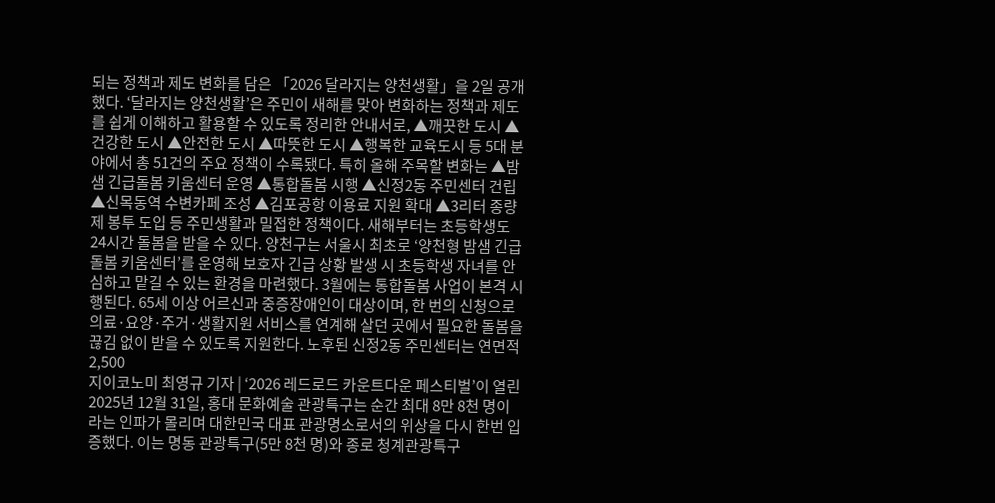되는 정책과 제도 변화를 담은 「2026 달라지는 양천생활」을 2일 공개했다. ‘달라지는 양천생활’은 주민이 새해를 맞아 변화하는 정책과 제도를 쉽게 이해하고 활용할 수 있도록 정리한 안내서로, ▲깨끗한 도시 ▲건강한 도시 ▲안전한 도시 ▲따뜻한 도시 ▲행복한 교육도시 등 5대 분야에서 총 51건의 주요 정책이 수록됐다. 특히 올해 주목할 변화는 ▲밤샘 긴급돌봄 키움센터 운영 ▲통합돌봄 시행 ▲신정2동 주민센터 건립 ▲신목동역 수변카페 조성 ▲김포공항 이용료 지원 확대 ▲3리터 종량제 봉투 도입 등 주민생활과 밀접한 정책이다. 새해부터는 초등학생도 24시간 돌봄을 받을 수 있다. 양천구는 서울시 최초로 ‘양천형 밤샘 긴급돌봄 키움센터’를 운영해 보호자 긴급 상황 발생 시 초등학생 자녀를 안심하고 맡길 수 있는 환경을 마련했다. 3월에는 통합돌봄 사업이 본격 시행된다. 65세 이상 어르신과 중증장애인이 대상이며, 한 번의 신청으로 의료·요양·주거·생활지원 서비스를 연계해 살던 곳에서 필요한 돌봄을 끊김 없이 받을 수 있도록 지원한다. 노후된 신정2동 주민센터는 연면적 2,500
지이코노미 최영규 기자 | ‘2026 레드로드 카운트다운 페스티벌’이 열린 2025년 12월 31일, 홍대 문화예술 관광특구는 순간 최대 8만 8천 명이라는 인파가 몰리며 대한민국 대표 관광명소로서의 위상을 다시 한번 입증했다. 이는 명동 관광특구(5만 8천 명)와 종로 청계관광특구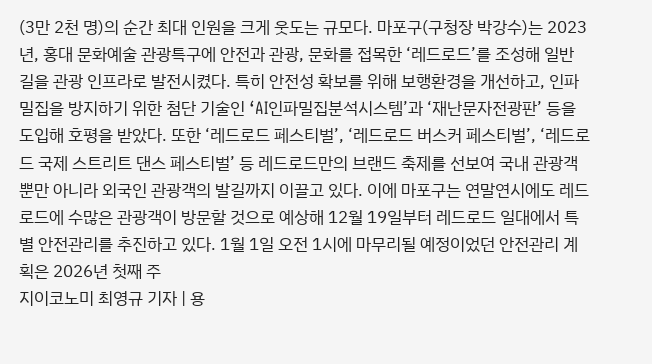(3만 2천 명)의 순간 최대 인원을 크게 웃도는 규모다. 마포구(구청장 박강수)는 2023년, 홍대 문화예술 관광특구에 안전과 관광, 문화를 접목한 ‘레드로드’를 조성해 일반 길을 관광 인프라로 발전시켰다. 특히 안전성 확보를 위해 보행환경을 개선하고, 인파 밀집을 방지하기 위한 첨단 기술인 ‘AI인파밀집분석시스템’과 ‘재난문자전광판’ 등을 도입해 호평을 받았다. 또한 ‘레드로드 페스티벌’, ‘레드로드 버스커 페스티벌’, ‘레드로드 국제 스트리트 댄스 페스티벌’ 등 레드로드만의 브랜드 축제를 선보여 국내 관광객뿐만 아니라 외국인 관광객의 발길까지 이끌고 있다. 이에 마포구는 연말연시에도 레드로드에 수많은 관광객이 방문할 것으로 예상해 12월 19일부터 레드로드 일대에서 특별 안전관리를 추진하고 있다. 1월 1일 오전 1시에 마무리될 예정이었던 안전관리 계획은 2026년 첫째 주
지이코노미 최영규 기자 | 용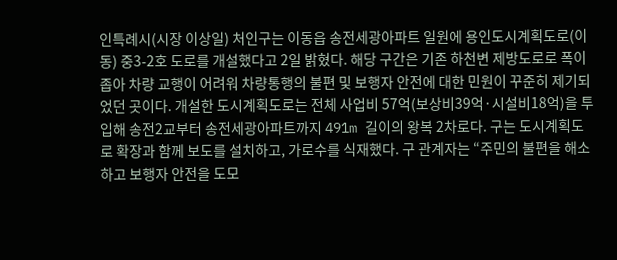인특례시(시장 이상일) 처인구는 이동읍 송전세광아파트 일원에 용인도시계획도로(이동) 중3-2호 도로를 개설했다고 2일 밝혔다. 해당 구간은 기존 하천변 제방도로로 폭이 좁아 차량 교행이 어려워 차량통행의 불편 및 보행자 안전에 대한 민원이 꾸준히 제기되었던 곳이다. 개설한 도시계획도로는 전체 사업비 57억(보상비39억·시설비18억)을 투입해 송전2교부터 송전세광아파트까지 491m 길이의 왕복 2차로다. 구는 도시계획도로 확장과 함께 보도를 설치하고, 가로수를 식재했다. 구 관계자는 “주민의 불편을 해소하고 보행자 안전을 도모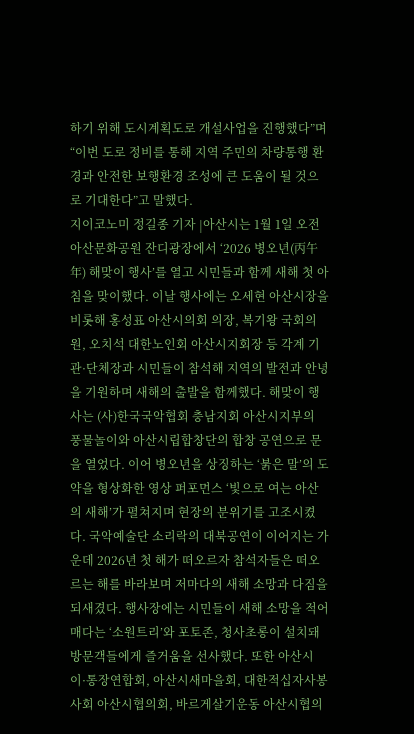하기 위해 도시계획도로 개설사업을 진행했다”며 “이번 도로 정비를 통해 지역 주민의 차량통행 환경과 안전한 보행환경 조성에 큰 도움이 될 것으로 기대한다”고 말했다.
지이코노미 정길종 기자 |아산시는 1월 1일 오전 아산문화공원 잔디광장에서 ‘2026 병오년(丙午年) 해맞이 행사’를 열고 시민들과 함께 새해 첫 아침을 맞이했다. 이날 행사에는 오세현 아산시장을 비롯해 홍성표 아산시의회 의장, 복기왕 국회의원, 오치석 대한노인회 아산시지회장 등 각계 기관·단체장과 시민들이 참석해 지역의 발전과 안녕을 기원하며 새해의 출발을 함께했다. 해맞이 행사는 (사)한국국악협회 충남지회 아산시지부의 풍물놀이와 아산시립합창단의 합창 공연으로 문을 열었다. 이어 병오년을 상징하는 ‘붉은 말’의 도약을 형상화한 영상 퍼포먼스 ‘빛으로 여는 아산의 새해’가 펼쳐지며 현장의 분위기를 고조시켰다. 국악예술단 소리락의 대북공연이 이어지는 가운데 2026년 첫 해가 떠오르자 참석자들은 떠오르는 해를 바라보며 저마다의 새해 소망과 다짐을 되새겼다. 행사장에는 시민들이 새해 소망을 적어 매다는 ‘소원트리’와 포토존, 청사초롱이 설치돼 방문객들에게 즐거움을 선사했다. 또한 아산시 이·통장연합회, 아산시새마을회, 대한적십자사봉사회 아산시협의회, 바르게살기운동 아산시협의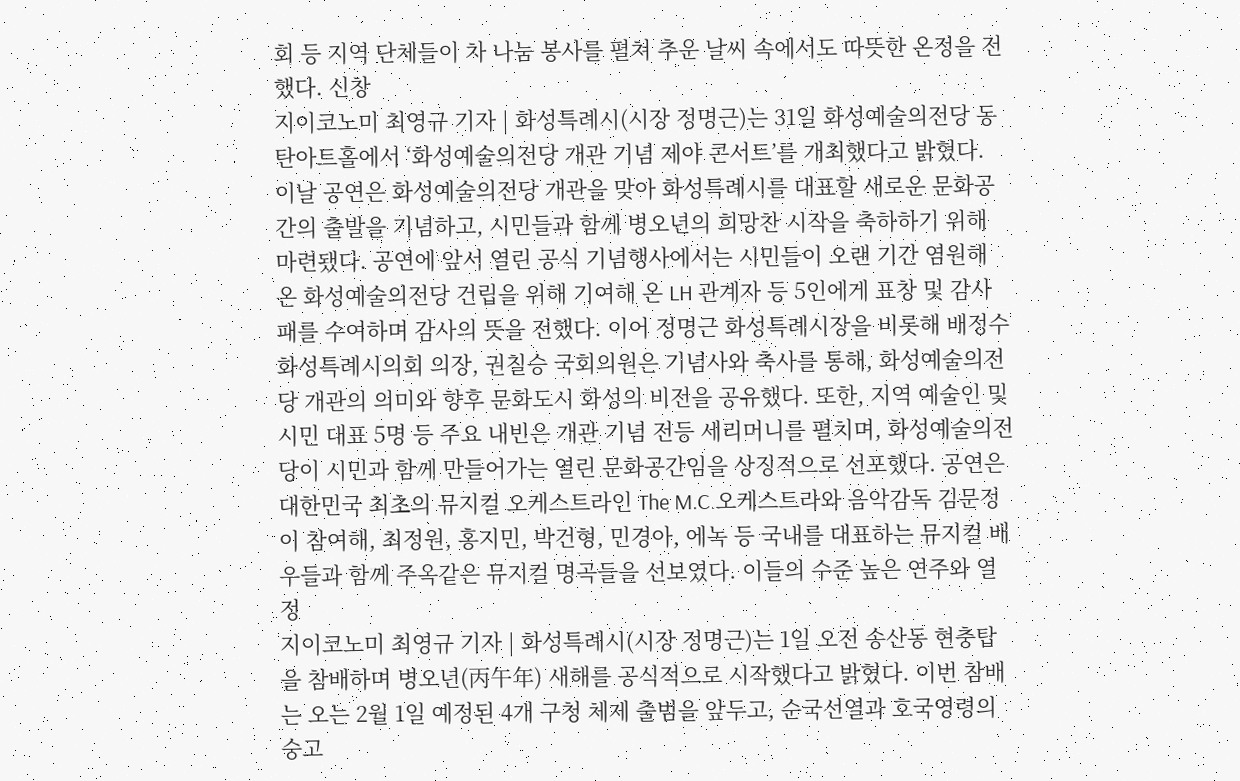회 등 지역 단체들이 차 나눔 봉사를 펼쳐 추운 날씨 속에서도 따뜻한 온정을 전했다. 신창
지이코노미 최영규 기자 | 화성특례시(시장 정명근)는 31일 화성예술의전당 동탄아트홀에서 ‘화성예술의전당 개관 기념 제야 콘서트’를 개최했다고 밝혔다. 이날 공연은 화성예술의전당 개관을 맞아 화성특례시를 대표할 새로운 문화공간의 출발을 기념하고, 시민들과 함께 병오년의 희망찬 시작을 축하하기 위해 마련됐다. 공연에 앞서 열린 공식 기념행사에서는 시민들이 오랜 기간 염원해 온 화성예술의전당 건립을 위해 기여해 온 LH 관계자 등 5인에게 표창 및 감사패를 수여하며 감사의 뜻을 전했다. 이어 정명근 화성특례시장을 비롯해 배정수 화성특례시의회 의장, 권칠승 국회의원은 기념사와 축사를 통해, 화성예술의전당 개관의 의미와 향후 문화도시 화성의 비전을 공유했다. 또한, 지역 예술인 및 시민 대표 5명 등 주요 내빈은 개관 기념 전등 세리머니를 펼치며, 화성예술의전당이 시민과 함께 만들어가는 열린 문화공간임을 상징적으로 선포했다. 공연은 대한민국 최초의 뮤지컬 오케스트라인 The M.C.오케스트라와 음악감독 김문정이 참여해, 최정원, 홍지민, 박건형, 민경아, 에녹 등 국내를 대표하는 뮤지컬 배우들과 함께 주옥같은 뮤지컬 명곡들을 선보였다. 이들의 수준 높은 연주와 열정
지이코노미 최영규 기자 | 화성특례시(시장 정명근)는 1일 오전 송산동 현충탑을 참배하며 병오년(丙午年) 새해를 공식적으로 시작했다고 밝혔다. 이번 참배는 오는 2월 1일 예정된 4개 구청 체제 출범을 앞두고, 순국선열과 호국영령의 숭고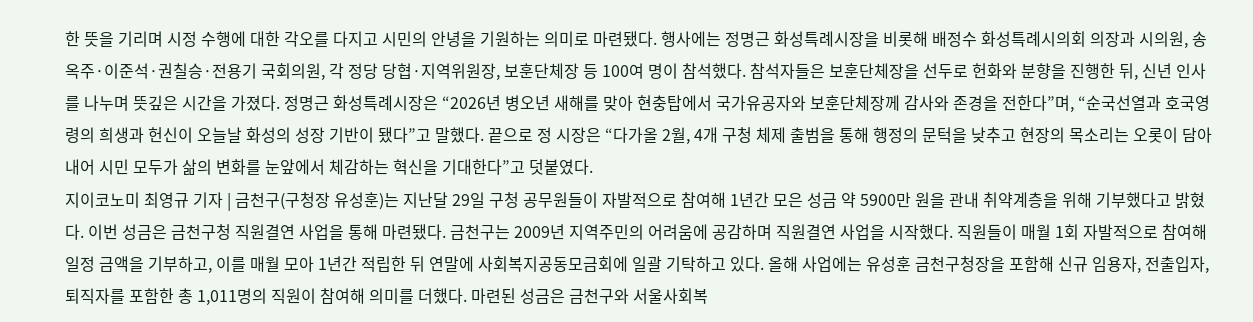한 뜻을 기리며 시정 수행에 대한 각오를 다지고 시민의 안녕을 기원하는 의미로 마련됐다. 행사에는 정명근 화성특례시장을 비롯해 배정수 화성특례시의회 의장과 시의원, 송옥주·이준석·권칠승·전용기 국회의원, 각 정당 당협·지역위원장, 보훈단체장 등 100여 명이 참석했다. 참석자들은 보훈단체장을 선두로 헌화와 분향을 진행한 뒤, 신년 인사를 나누며 뜻깊은 시간을 가졌다. 정명근 화성특례시장은 “2026년 병오년 새해를 맞아 현충탑에서 국가유공자와 보훈단체장께 감사와 존경을 전한다”며, “순국선열과 호국영령의 희생과 헌신이 오늘날 화성의 성장 기반이 됐다”고 말했다. 끝으로 정 시장은 “다가올 2월, 4개 구청 체제 출범을 통해 행정의 문턱을 낮추고 현장의 목소리는 오롯이 담아내어 시민 모두가 삶의 변화를 눈앞에서 체감하는 혁신을 기대한다”고 덧붙였다.
지이코노미 최영규 기자 | 금천구(구청장 유성훈)는 지난달 29일 구청 공무원들이 자발적으로 참여해 1년간 모은 성금 약 5900만 원을 관내 취약계층을 위해 기부했다고 밝혔다. 이번 성금은 금천구청 직원결연 사업을 통해 마련됐다. 금천구는 2009년 지역주민의 어려움에 공감하며 직원결연 사업을 시작했다. 직원들이 매월 1회 자발적으로 참여해 일정 금액을 기부하고, 이를 매월 모아 1년간 적립한 뒤 연말에 사회복지공동모금회에 일괄 기탁하고 있다. 올해 사업에는 유성훈 금천구청장을 포함해 신규 임용자, 전출입자, 퇴직자를 포함한 총 1,011명의 직원이 참여해 의미를 더했다. 마련된 성금은 금천구와 서울사회복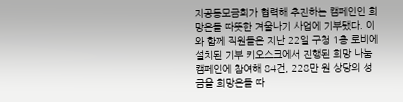지공동모금회가 협력해 추진하는 캠페인인 희망온돌 따뜻한 겨울나기 사업에 기부됐다. 이와 함께 직원들은 지난 22일 구청 1층 로비에 설치된 기부 키오스크에서 진행된 희망 나눔 캠페인에 참여해 84건, 228만 원 상당의 성금을 희망온돌 따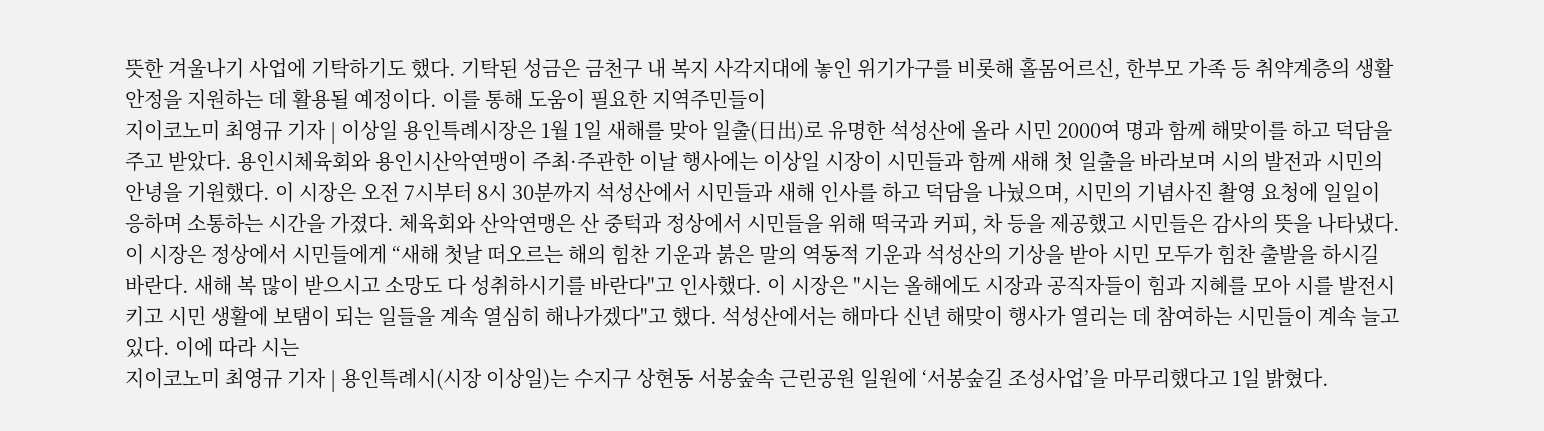뜻한 겨울나기 사업에 기탁하기도 했다. 기탁된 성금은 금천구 내 복지 사각지대에 놓인 위기가구를 비롯해 홀몸어르신, 한부모 가족 등 취약계층의 생활 안정을 지원하는 데 활용될 예정이다. 이를 통해 도움이 필요한 지역주민들이
지이코노미 최영규 기자 | 이상일 용인특례시장은 1월 1일 새해를 맞아 일출(日出)로 유명한 석성산에 올라 시민 2000여 명과 함께 해맞이를 하고 덕담을 주고 받았다. 용인시체육회와 용인시산악연맹이 주최·주관한 이날 행사에는 이상일 시장이 시민들과 함께 새해 첫 일출을 바라보며 시의 발전과 시민의 안녕을 기원했다. 이 시장은 오전 7시부터 8시 30분까지 석성산에서 시민들과 새해 인사를 하고 덕담을 나눴으며, 시민의 기념사진 촬영 요청에 일일이 응하며 소통하는 시간을 가졌다. 체육회와 산악연맹은 산 중턱과 정상에서 시민들을 위해 떡국과 커피, 차 등을 제공했고 시민들은 감사의 뜻을 나타냈다. 이 시장은 정상에서 시민들에게 “새해 첫날 떠오르는 해의 힘찬 기운과 붉은 말의 역동적 기운과 석성산의 기상을 받아 시민 모두가 힘찬 출발을 하시길 바란다. 새해 복 많이 받으시고 소망도 다 성취하시기를 바란다"고 인사했다. 이 시장은 "시는 올해에도 시장과 공직자들이 힘과 지혜를 모아 시를 발전시키고 시민 생활에 보탬이 되는 일들을 계속 열심히 해나가겠다"고 했다. 석성산에서는 해마다 신년 해맞이 행사가 열리는 데 참여하는 시민들이 계속 늘고 있다. 이에 따라 시는
지이코노미 최영규 기자 | 용인특례시(시장 이상일)는 수지구 상현동 서봉숲속 근린공원 일원에 ‘서봉숲길 조성사업’을 마무리했다고 1일 밝혔다.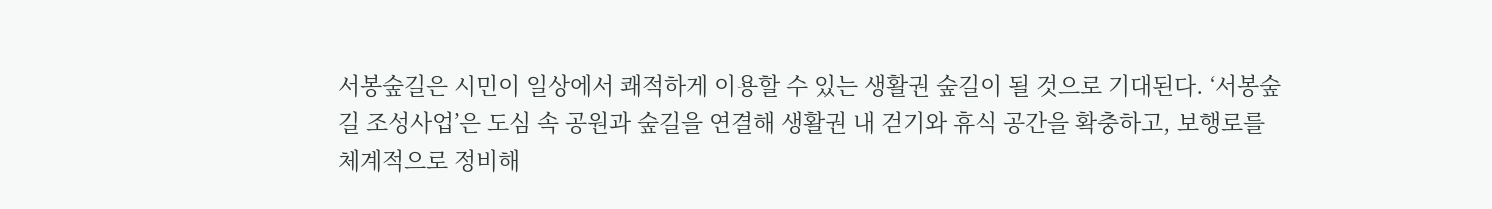서봉숲길은 시민이 일상에서 쾌적하게 이용할 수 있는 생활권 숲길이 될 것으로 기대된다. ‘서봉숲길 조성사업’은 도심 속 공원과 숲길을 연결해 생활권 내 걷기와 휴식 공간을 확충하고, 보행로를 체계적으로 정비해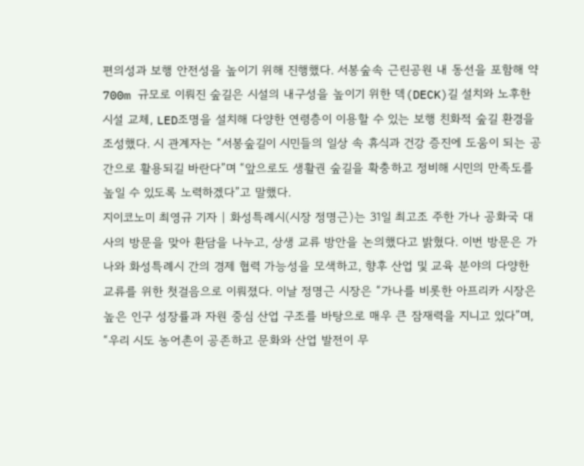편의성과 보행 안전성을 높이기 위해 진행했다. 서봉숲속 근린공원 내 동선을 포함해 약 700m 규모로 이뤄진 숲길은 시설의 내구성을 높이기 위한 덱(DECK)길 설치와 노후한 시설 교체, LED조명을 설치해 다양한 연령층이 이용할 수 있는 보행 친화적 숲길 환경을 조성했다. 시 관계자는 “서봉숲길이 시민들의 일상 속 휴식과 건강 증진에 도움이 되는 공간으로 활용되길 바란다”며 “앞으로도 생활권 숲길을 확충하고 정비해 시민의 만족도를 높일 수 있도록 노력하겠다”고 말했다.
지이코노미 최영규 기자 | 화성특례시(시장 정명근)는 31일 최고조 주한 가나 공화국 대사의 방문을 맞아 환담을 나누고, 상생 교류 방안을 논의했다고 밝혔다. 이번 방문은 가나와 화성특례시 간의 경제 협력 가능성을 모색하고, 향후 산업 및 교육 분야의 다양한 교류를 위한 첫걸음으로 이뤄졌다. 이날 정명근 시장은 “가나를 비롯한 아프리카 시장은 높은 인구 성장률과 자원 중심 산업 구조를 바탕으로 매우 큰 잠재력을 지니고 있다”며, “우리 시도 농어촌이 공존하고 문화와 산업 발전이 무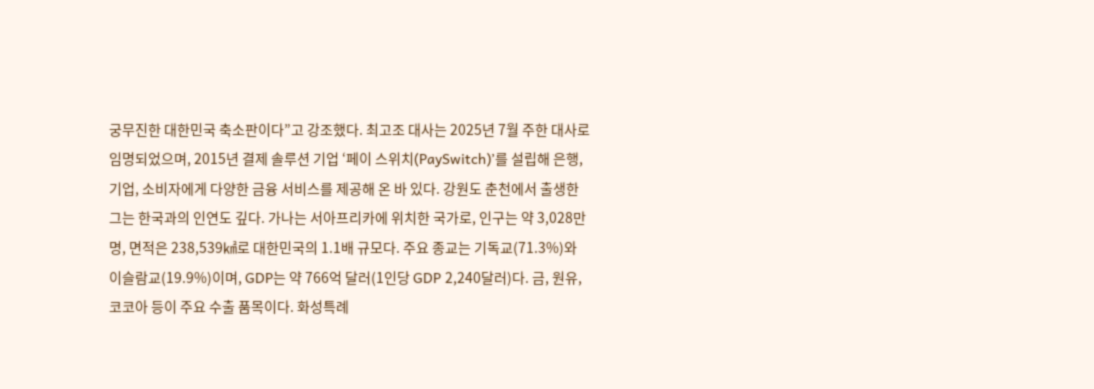궁무진한 대한민국 축소판이다”고 강조했다. 최고조 대사는 2025년 7월 주한 대사로 임명되었으며, 2015년 결제 솔루션 기업 ‘페이 스위치(PaySwitch)’를 설립해 은행, 기업, 소비자에게 다양한 금융 서비스를 제공해 온 바 있다. 강원도 춘천에서 출생한 그는 한국과의 인연도 깊다. 가나는 서아프리카에 위치한 국가로, 인구는 약 3,028만 명, 면적은 238,539㎢로 대한민국의 1.1배 규모다. 주요 종교는 기독교(71.3%)와 이슬람교(19.9%)이며, GDP는 약 766억 달러(1인당 GDP 2,240달러)다. 금, 원유, 코코아 등이 주요 수출 품목이다. 화성특례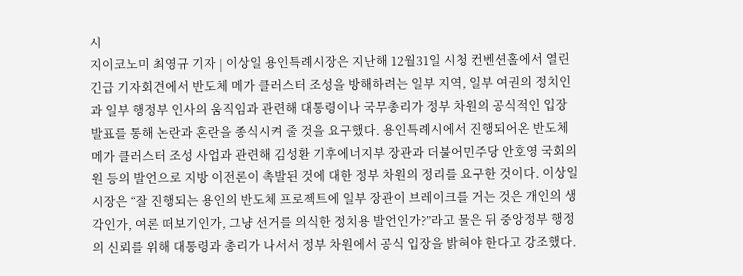시
지이코노미 최영규 기자 | 이상일 용인특례시장은 지난해 12월31일 시청 컨벤션홀에서 열린 긴급 기자회견에서 반도체 메가 클러스터 조성을 방해하려는 일부 지역, 일부 여권의 정치인과 일부 행정부 인사의 움직임과 관련해 대통령이나 국무총리가 정부 차원의 공식적인 입장 발표를 통해 논란과 혼란을 종식시켜 줄 것을 요구했다. 용인특례시에서 진행되어온 반도체 메가 클러스터 조성 사업과 관련해 김성환 기후에너지부 장관과 더불어민주당 안호영 국회의원 등의 발언으로 지방 이전론이 촉발된 것에 대한 정부 차원의 정리를 요구한 것이다. 이상일 시장은 “잘 진행되는 용인의 반도체 프로젝트에 일부 장관이 브레이크를 거는 것은 개인의 생각인가, 여론 떠보기인가, 그냥 선거를 의식한 정치용 발언인가?”라고 물은 뒤 중앙정부 행정의 신뢰를 위해 대통령과 총리가 나서서 정부 차원에서 공식 입장을 밝혀야 한다고 강조했다.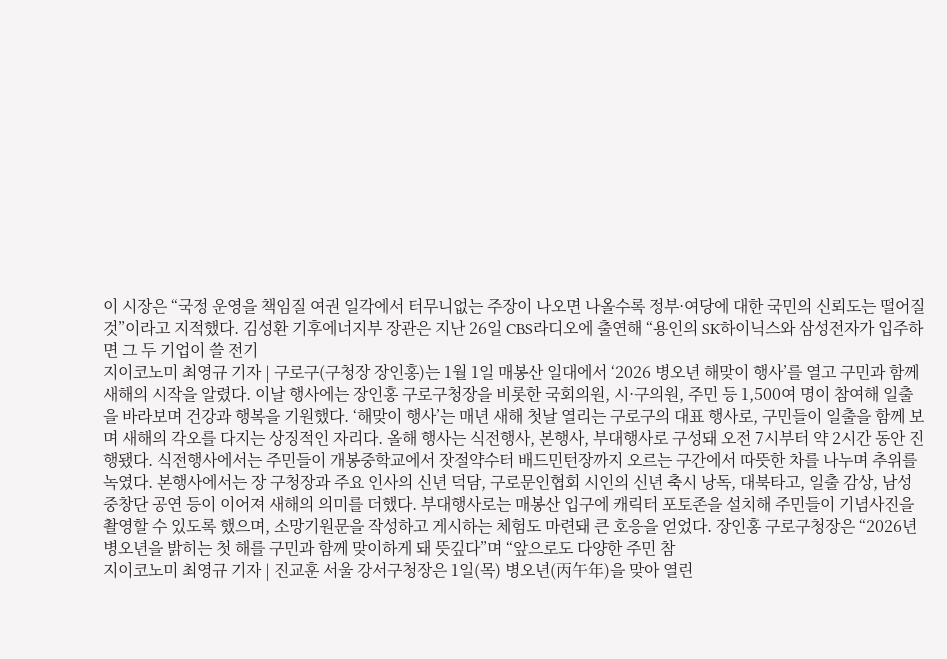이 시장은 “국정 운영을 책임질 여권 일각에서 터무니없는 주장이 나오면 나올수록 정부·여당에 대한 국민의 신뢰도는 떨어질 것”이라고 지적했다. 김성환 기후에너지부 장관은 지난 26일 CBS라디오에 출연해 “용인의 SK하이닉스와 삼성전자가 입주하면 그 두 기업이 쓸 전기
지이코노미 최영규 기자 | 구로구(구청장 장인홍)는 1월 1일 매봉산 일대에서 ‘2026 병오년 해맞이 행사’를 열고 구민과 함께 새해의 시작을 알렸다. 이날 행사에는 장인홍 구로구청장을 비롯한 국회의원, 시·구의원, 주민 등 1,500여 명이 참여해 일출을 바라보며 건강과 행복을 기원했다. ‘해맞이 행사’는 매년 새해 첫날 열리는 구로구의 대표 행사로, 구민들이 일출을 함께 보며 새해의 각오를 다지는 상징적인 자리다. 올해 행사는 식전행사, 본행사, 부대행사로 구성돼 오전 7시부터 약 2시간 동안 진행됐다. 식전행사에서는 주민들이 개봉중학교에서 잣절약수터 배드민턴장까지 오르는 구간에서 따뜻한 차를 나누며 추위를 녹였다. 본행사에서는 장 구청장과 주요 인사의 신년 덕담, 구로문인협회 시인의 신년 축시 낭독, 대북타고, 일출 감상, 남성 중창단 공연 등이 이어져 새해의 의미를 더했다. 부대행사로는 매봉산 입구에 캐릭터 포토존을 설치해 주민들이 기념사진을 촬영할 수 있도록 했으며, 소망기원문을 작성하고 게시하는 체험도 마련돼 큰 호응을 얻었다. 장인홍 구로구청장은 “2026년 병오년을 밝히는 첫 해를 구민과 함께 맞이하게 돼 뜻깊다”며 “앞으로도 다양한 주민 참
지이코노미 최영규 기자 | 진교훈 서울 강서구청장은 1일(목) 병오년(丙午年)을 맞아 열린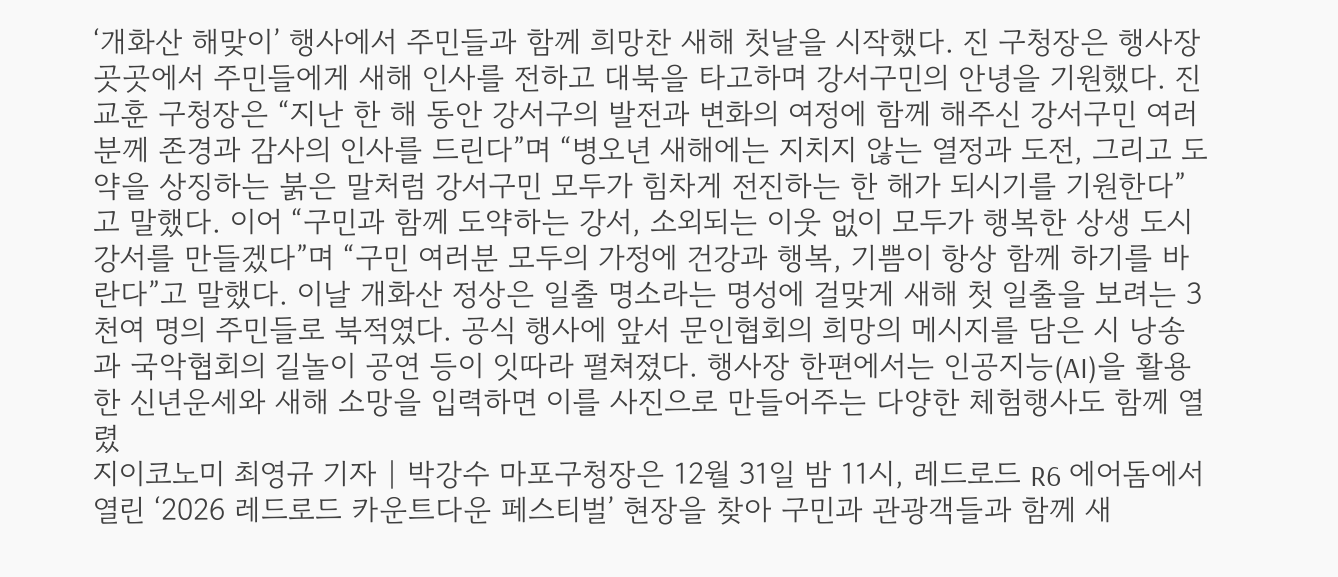‘개화산 해맞이’ 행사에서 주민들과 함께 희망찬 새해 첫날을 시작했다. 진 구청장은 행사장 곳곳에서 주민들에게 새해 인사를 전하고 대북을 타고하며 강서구민의 안녕을 기원했다. 진교훈 구청장은 “지난 한 해 동안 강서구의 발전과 변화의 여정에 함께 해주신 강서구민 여러분께 존경과 감사의 인사를 드린다”며 “병오년 새해에는 지치지 않는 열정과 도전, 그리고 도약을 상징하는 붉은 말처럼 강서구민 모두가 힘차게 전진하는 한 해가 되시기를 기원한다”고 말했다. 이어 “구민과 함께 도약하는 강서, 소외되는 이웃 없이 모두가 행복한 상생 도시 강서를 만들겠다”며 “구민 여러분 모두의 가정에 건강과 행복, 기쁨이 항상 함께 하기를 바란다”고 말했다. 이날 개화산 정상은 일출 명소라는 명성에 걸맞게 새해 첫 일출을 보려는 3천여 명의 주민들로 북적였다. 공식 행사에 앞서 문인협회의 희망의 메시지를 담은 시 낭송과 국악협회의 길놀이 공연 등이 잇따라 펼쳐졌다. 행사장 한편에서는 인공지능(AI)을 활용한 신년운세와 새해 소망을 입력하면 이를 사진으로 만들어주는 다양한 체험행사도 함께 열렸
지이코노미 최영규 기자 | 박강수 마포구청장은 12월 31일 밤 11시, 레드로드 R6 에어돔에서 열린 ‘2026 레드로드 카운트다운 페스티벌’ 현장을 찾아 구민과 관광객들과 함께 새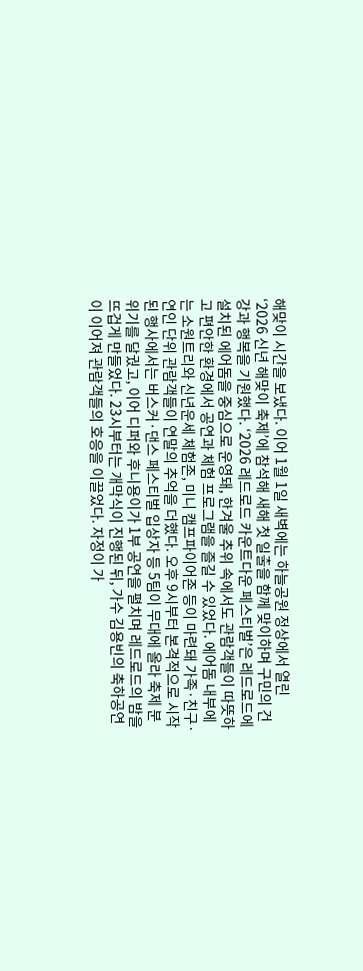해맞이 시간을 보냈다. 이어 1월 1일 새벽에는 하늘공원 정상에서 열린 ‘2026 신년 해맞이 축제’에 참석해 새해 첫 일출을 함께 맞이하며 구민의 건강과 행복을 기원했다. ‘2026 레드로드 카운트다운 페스티벌’은 레드로드에 설치된 에어돔을 중심으로 운영돼, 한겨울 추위 속에서도 관람객들이 따뜻하고 편안한 환경에서 공연과 체험 프로그램을 즐길 수 있었다. 에어돔 내부에는 소원트리와 신년운세 체험존, 미니 캠프파이어존 등이 마련돼 가족·친구·연인 단위 관람객들이 연말의 추억을 더했다. 오후 9시부터 본격적으로 시작된 행사에서는 버스커·댄스 페스티벌 입상자 등 5팀이 무대에 올라 축제 분위기를 달궜고, 이어 디퍼와 후니용이가 1부 공연을 펼치며 레드로드의 밤을 뜨겁게 만들었다. 23시부터는 개막식이 진행된 뒤, 가수 김용빈의 축하공연이 이어져 관람객들의 호응을 이끌었다. 자정이 가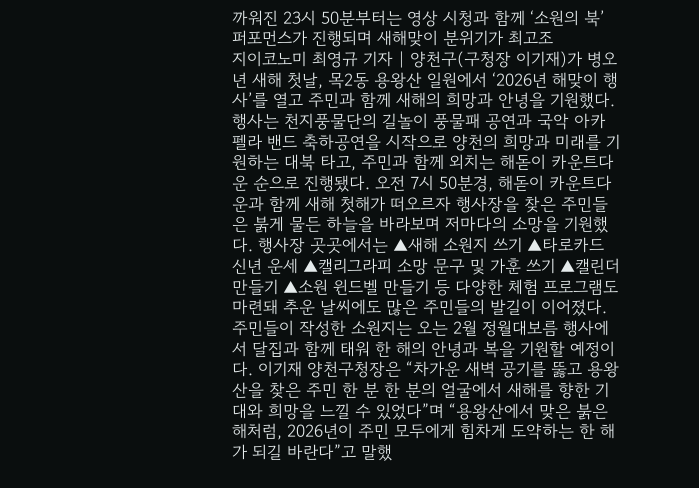까워진 23시 50분부터는 영상 시청과 함께 ‘소원의 북’ 퍼포먼스가 진행되며 새해맞이 분위기가 최고조
지이코노미 최영규 기자 | 양천구(구청장 이기재)가 병오년 새해 첫날, 목2동 용왕산 일원에서 ‘2026년 해맞이 행사’를 열고 주민과 함께 새해의 희망과 안녕을 기원했다. 행사는 천지풍물단의 길놀이 풍물패 공연과 국악 아카펠라 밴드 축하공연을 시작으로 양천의 희망과 미래를 기원하는 대북 타고, 주민과 함께 외치는 해돋이 카운트다운 순으로 진행됐다. 오전 7시 50분경, 해돋이 카운트다운과 함께 새해 첫해가 떠오르자 행사장을 찾은 주민들은 붉게 물든 하늘을 바라보며 저마다의 소망을 기원했다. 행사장 곳곳에서는 ▲새해 소원지 쓰기 ▲타로카드 신년 운세 ▲캘리그라피 소망 문구 및 가훈 쓰기 ▲캘린더 만들기 ▲소원 윈드벨 만들기 등 다양한 체험 프로그램도 마련돼 추운 날씨에도 많은 주민들의 발길이 이어졌다. 주민들이 작성한 소원지는 오는 2월 정월대보름 행사에서 달집과 함께 태워 한 해의 안녕과 복을 기원할 예정이다. 이기재 양천구청장은 “차가운 새벽 공기를 뚫고 용왕산을 찾은 주민 한 분 한 분의 얼굴에서 새해를 향한 기대와 희망을 느낄 수 있었다”며 “용왕산에서 맞은 붉은 해처럼, 2026년이 주민 모두에게 힘차게 도약하는 한 해가 되길 바란다”고 말했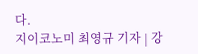다.
지이코노미 최영규 기자 | 강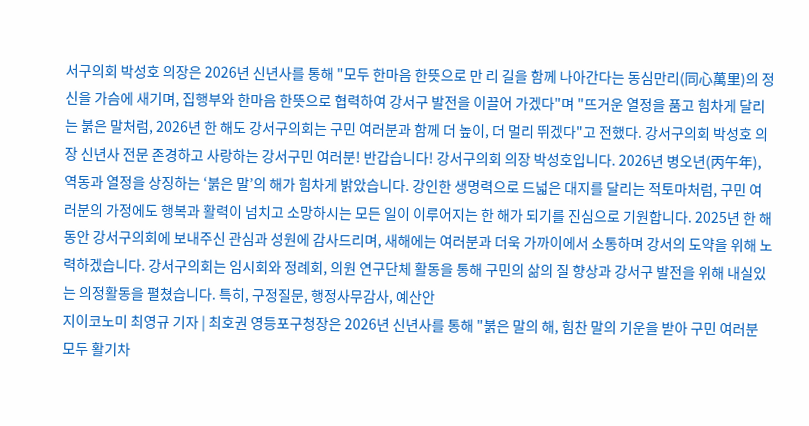서구의회 박성호 의장은 2026년 신년사를 통해 "모두 한마음 한뜻으로 만 리 길을 함께 나아간다는 동심만리(同心萬里)의 정신을 가슴에 새기며, 집행부와 한마음 한뜻으로 협력하여 강서구 발전을 이끌어 가겠다"며 "뜨거운 열정을 품고 힘차게 달리는 붉은 말처럼, 2026년 한 해도 강서구의회는 구민 여러분과 함께 더 높이, 더 멀리 뛰겠다"고 전했다. 강서구의회 박성호 의장 신년사 전문 존경하고 사랑하는 강서구민 여러분! 반갑습니다! 강서구의회 의장 박성호입니다. 2026년 병오년(丙午年), 역동과 열정을 상징하는 ‘붉은 말’의 해가 힘차게 밝았습니다. 강인한 생명력으로 드넓은 대지를 달리는 적토마처럼, 구민 여러분의 가정에도 행복과 활력이 넘치고 소망하시는 모든 일이 이루어지는 한 해가 되기를 진심으로 기원합니다. 2025년 한 해 동안 강서구의회에 보내주신 관심과 성원에 감사드리며, 새해에는 여러분과 더욱 가까이에서 소통하며 강서의 도약을 위해 노력하겠습니다. 강서구의회는 임시회와 정례회, 의원 연구단체 활동을 통해 구민의 삶의 질 향상과 강서구 발전을 위해 내실있는 의정활동을 펼쳤습니다. 특히, 구정질문, 행정사무감사, 예산안
지이코노미 최영규 기자 | 최호권 영등포구청장은 2026년 신년사를 통해 "붉은 말의 해, 힘찬 말의 기운을 받아 구민 여러분 모두 활기차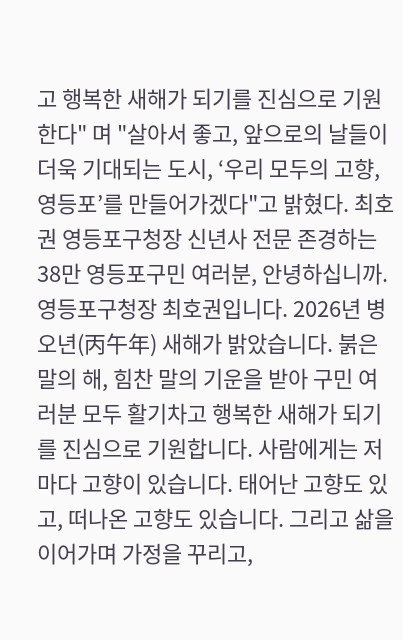고 행복한 새해가 되기를 진심으로 기원한다" 며 "살아서 좋고, 앞으로의 날들이 더욱 기대되는 도시, ‘우리 모두의 고향, 영등포’를 만들어가겠다"고 밝혔다. 최호권 영등포구청장 신년사 전문 존경하는 38만 영등포구민 여러분, 안녕하십니까. 영등포구청장 최호권입니다. 2026년 병오년(丙午年) 새해가 밝았습니다. 붉은 말의 해, 힘찬 말의 기운을 받아 구민 여러분 모두 활기차고 행복한 새해가 되기를 진심으로 기원합니다. 사람에게는 저마다 고향이 있습니다. 태어난 고향도 있고, 떠나온 고향도 있습니다. 그리고 삶을 이어가며 가정을 꾸리고,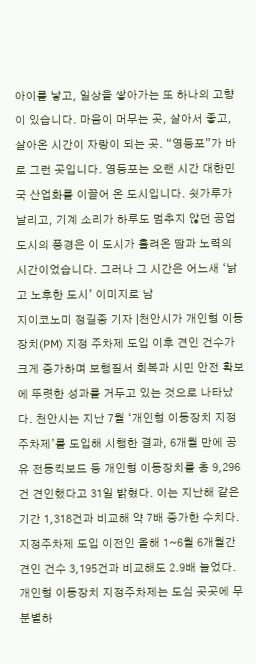아이를 낳고, 일상을 쌓아가는 또 하나의 고향이 있습니다. 마음이 머무는 곳, 살아서 좋고, 살아온 시간이 자랑이 되는 곳. “영등포”가 바로 그런 곳입니다. 영등포는 오랜 시간 대한민국 산업화를 이끌어 온 도시입니다. 쇳가루가 날리고, 기계 소리가 하루도 멈추지 않던 공업도시의 풍경은 이 도시가 흘려온 땀과 노력의 시간이었습니다. 그러나 그 시간은 어느새 ‘낡고 노후한 도시’ 이미지로 남
지이코노미 정길종 기자 |천안시가 개인형 이동장치(PM) 지정 주차제 도입 이후 견인 건수가 크게 증가하며 보행질서 회복과 시민 안전 확보에 뚜렷한 성과를 거두고 있는 것으로 나타났다. 천안시는 지난 7월 ‘개인형 이동장치 지정주차제’를 도입해 시행한 결과, 6개월 만에 공유 전동킥보드 등 개인형 이동장치를 총 9,296건 견인했다고 31일 밝혔다. 이는 지난해 같은 기간 1,318건과 비교해 약 7배 증가한 수치다. 지정주차제 도입 이전인 올해 1~6월 6개월간 견인 건수 3,195건과 비교해도 2.9배 늘었다. 개인형 이동장치 지정주차제는 도심 곳곳에 무분별하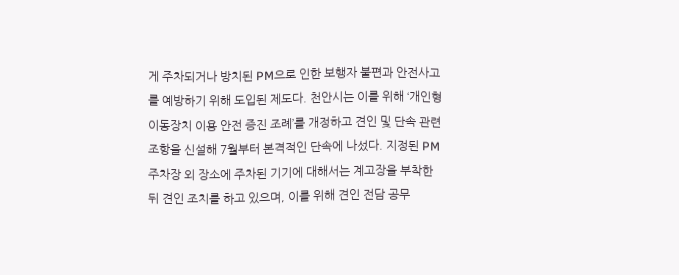게 주차되거나 방치된 PM으로 인한 보행자 불편과 안전사고를 예방하기 위해 도입된 제도다. 천안시는 이를 위해 ‘개인형 이동장치 이용 안전 증진 조례’를 개정하고 견인 및 단속 관련 조항을 신설해 7월부터 본격적인 단속에 나섰다. 지정된 PM 주차장 외 장소에 주차된 기기에 대해서는 계고장을 부착한 뒤 견인 조치를 하고 있으며, 이를 위해 견인 전담 공무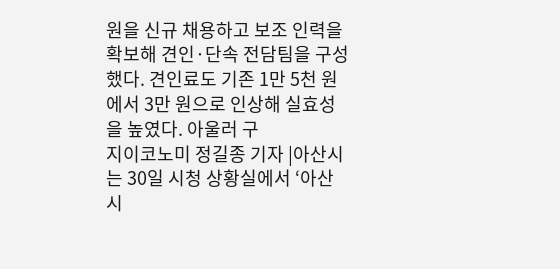원을 신규 채용하고 보조 인력을 확보해 견인·단속 전담팀을 구성했다. 견인료도 기존 1만 5천 원에서 3만 원으로 인상해 실효성을 높였다. 아울러 구
지이코노미 정길종 기자 |아산시는 30일 시청 상황실에서 ‘아산시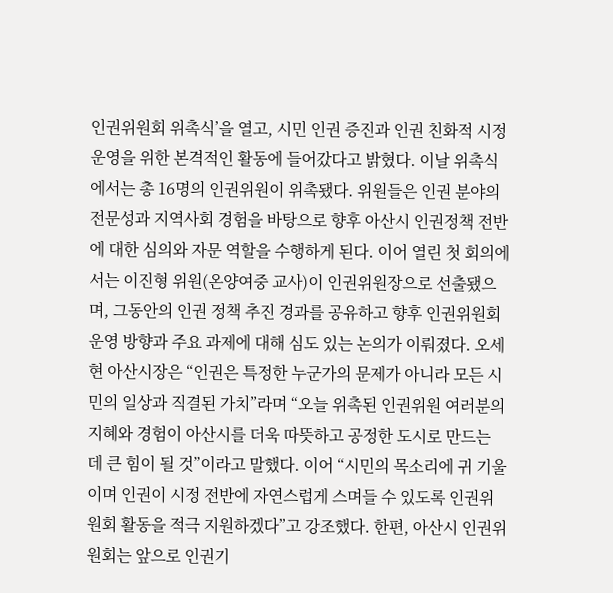인권위원회 위촉식’을 열고, 시민 인권 증진과 인권 친화적 시정 운영을 위한 본격적인 활동에 들어갔다고 밝혔다. 이날 위촉식에서는 총 16명의 인권위원이 위촉됐다. 위원들은 인권 분야의 전문성과 지역사회 경험을 바탕으로 향후 아산시 인권정책 전반에 대한 심의와 자문 역할을 수행하게 된다. 이어 열린 첫 회의에서는 이진형 위원(온양여중 교사)이 인권위원장으로 선출됐으며, 그동안의 인권 정책 추진 경과를 공유하고 향후 인권위원회 운영 방향과 주요 과제에 대해 심도 있는 논의가 이뤄졌다. 오세현 아산시장은 “인권은 특정한 누군가의 문제가 아니라 모든 시민의 일상과 직결된 가치”라며 “오늘 위촉된 인권위원 여러분의 지혜와 경험이 아산시를 더욱 따뜻하고 공정한 도시로 만드는 데 큰 힘이 될 것”이라고 말했다. 이어 “시민의 목소리에 귀 기울이며 인권이 시정 전반에 자연스럽게 스며들 수 있도록 인권위원회 활동을 적극 지원하겠다”고 강조했다. 한편, 아산시 인권위원회는 앞으로 인권기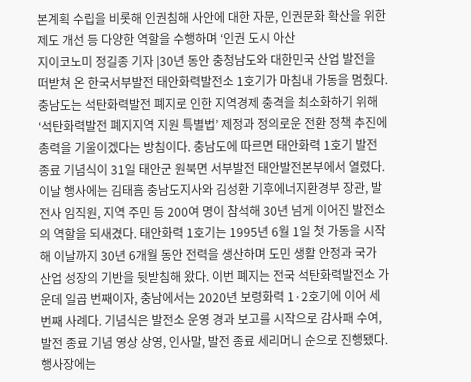본계획 수립을 비롯해 인권침해 사안에 대한 자문, 인권문화 확산을 위한 제도 개선 등 다양한 역할을 수행하며 ‘인권 도시 아산
지이코노미 정길종 기자 |30년 동안 충청남도와 대한민국 산업 발전을 떠받쳐 온 한국서부발전 태안화력발전소 1호기가 마침내 가동을 멈췄다. 충남도는 석탄화력발전 폐지로 인한 지역경제 충격을 최소화하기 위해 ‘석탄화력발전 폐지지역 지원 특별법’ 제정과 정의로운 전환 정책 추진에 총력을 기울이겠다는 방침이다. 충남도에 따르면 태안화력 1호기 발전 종료 기념식이 31일 태안군 원북면 서부발전 태안발전본부에서 열렸다. 이날 행사에는 김태흠 충남도지사와 김성환 기후에너지환경부 장관, 발전사 임직원, 지역 주민 등 200여 명이 참석해 30년 넘게 이어진 발전소의 역할을 되새겼다. 태안화력 1호기는 1995년 6월 1일 첫 가동을 시작해 이날까지 30년 6개월 동안 전력을 생산하며 도민 생활 안정과 국가 산업 성장의 기반을 뒷받침해 왔다. 이번 폐지는 전국 석탄화력발전소 가운데 일곱 번째이자, 충남에서는 2020년 보령화력 1·2호기에 이어 세 번째 사례다. 기념식은 발전소 운영 경과 보고를 시작으로 감사패 수여, 발전 종료 기념 영상 상영, 인사말, 발전 종료 세리머니 순으로 진행됐다. 행사장에는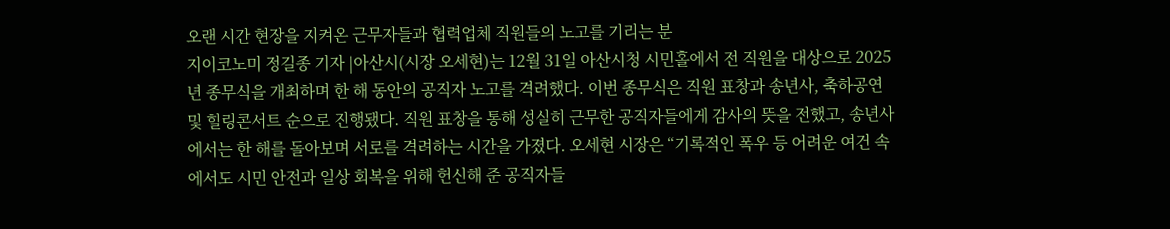오랜 시간 현장을 지켜온 근무자들과 협력업체 직원들의 노고를 기리는 분
지이코노미 정길종 기자 |아산시(시장 오세현)는 12월 31일 아산시청 시민홀에서 전 직원을 대상으로 2025년 종무식을 개최하며 한 해 동안의 공직자 노고를 격려했다. 이번 종무식은 직원 표창과 송년사, 축하공연 및 힐링콘서트 순으로 진행됐다. 직원 표창을 통해 성실히 근무한 공직자들에게 감사의 뜻을 전했고, 송년사에서는 한 해를 돌아보며 서로를 격려하는 시간을 가졌다. 오세현 시장은 “기록적인 폭우 등 어려운 여건 속에서도 시민 안전과 일상 회복을 위해 헌신해 준 공직자들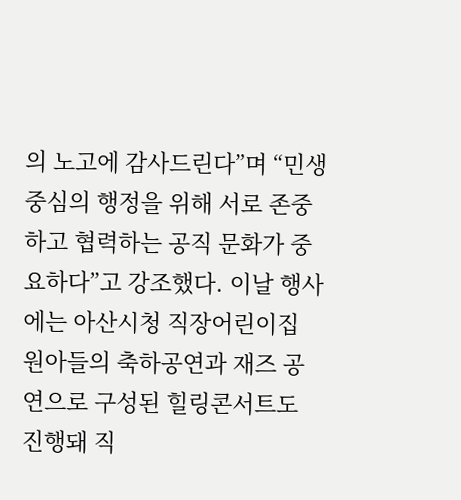의 노고에 감사드린다”며 “민생 중심의 행정을 위해 서로 존중하고 협력하는 공직 문화가 중요하다”고 강조했다. 이날 행사에는 아산시청 직장어린이집 원아들의 축하공연과 재즈 공연으로 구성된 힐링콘서트도 진행돼 직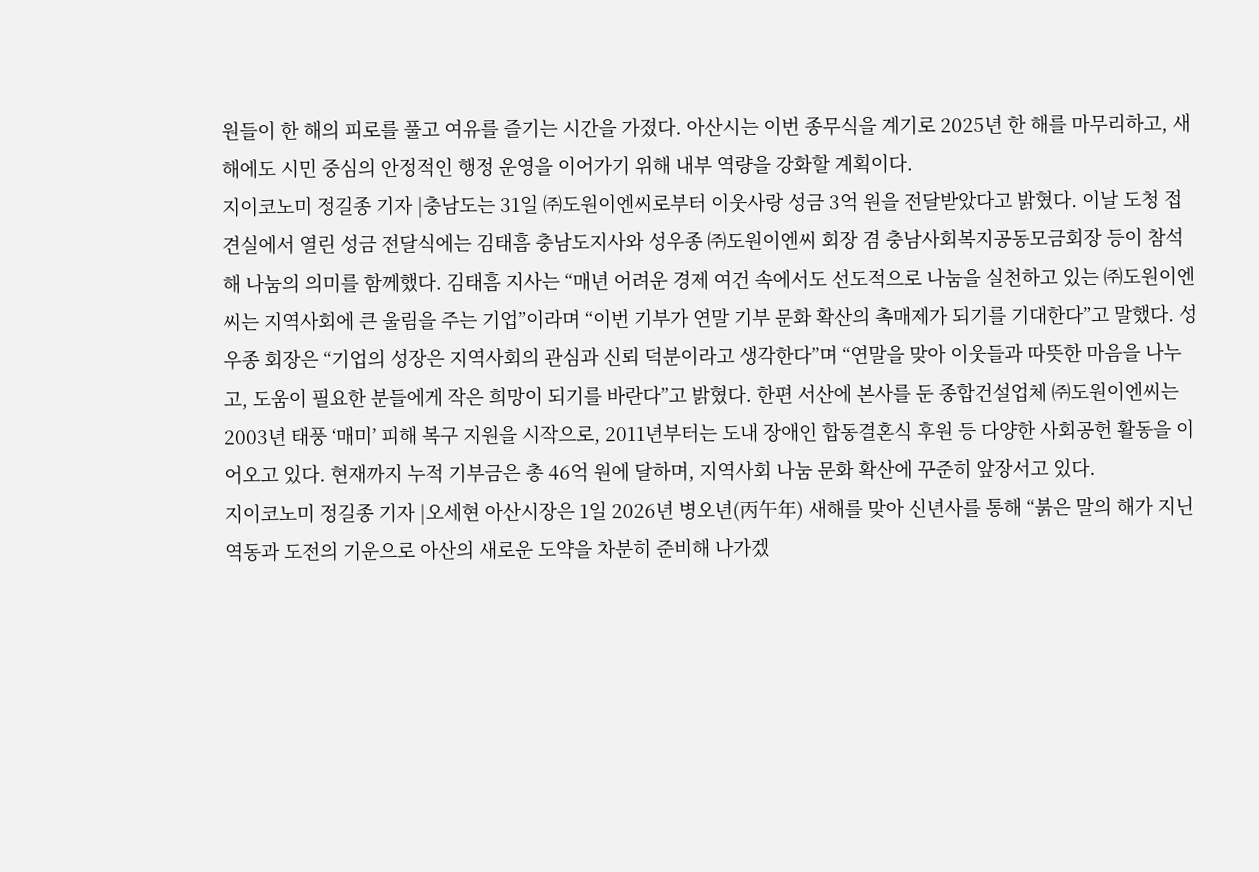원들이 한 해의 피로를 풀고 여유를 즐기는 시간을 가졌다. 아산시는 이번 종무식을 계기로 2025년 한 해를 마무리하고, 새해에도 시민 중심의 안정적인 행정 운영을 이어가기 위해 내부 역량을 강화할 계획이다.
지이코노미 정길종 기자 |충남도는 31일 ㈜도원이엔씨로부터 이웃사랑 성금 3억 원을 전달받았다고 밝혔다. 이날 도청 접견실에서 열린 성금 전달식에는 김태흠 충남도지사와 성우종 ㈜도원이엔씨 회장 겸 충남사회복지공동모금회장 등이 참석해 나눔의 의미를 함께했다. 김태흠 지사는 “매년 어려운 경제 여건 속에서도 선도적으로 나눔을 실천하고 있는 ㈜도원이엔씨는 지역사회에 큰 울림을 주는 기업”이라며 “이번 기부가 연말 기부 문화 확산의 촉매제가 되기를 기대한다”고 말했다. 성우종 회장은 “기업의 성장은 지역사회의 관심과 신뢰 덕분이라고 생각한다”며 “연말을 맞아 이웃들과 따뜻한 마음을 나누고, 도움이 필요한 분들에게 작은 희망이 되기를 바란다”고 밝혔다. 한편 서산에 본사를 둔 종합건설업체 ㈜도원이엔씨는 2003년 태풍 ‘매미’ 피해 복구 지원을 시작으로, 2011년부터는 도내 장애인 합동결혼식 후원 등 다양한 사회공헌 활동을 이어오고 있다. 현재까지 누적 기부금은 총 46억 원에 달하며, 지역사회 나눔 문화 확산에 꾸준히 앞장서고 있다.
지이코노미 정길종 기자 |오세현 아산시장은 1일 2026년 병오년(丙午年) 새해를 맞아 신년사를 통해 “붉은 말의 해가 지닌 역동과 도전의 기운으로 아산의 새로운 도약을 차분히 준비해 나가겠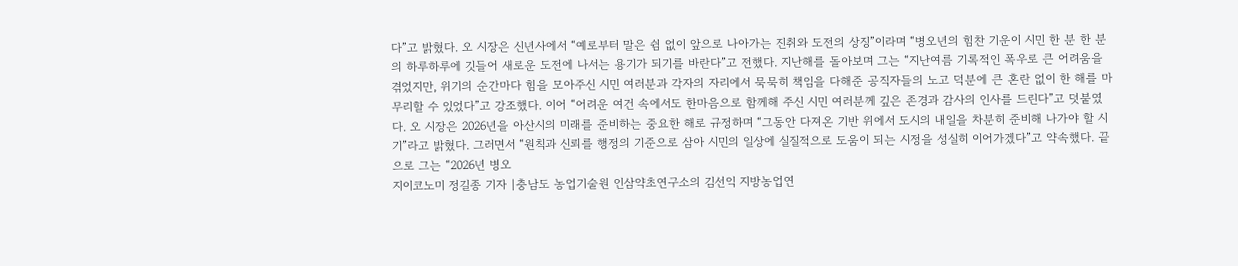다”고 밝혔다. 오 시장은 신년사에서 “예로부터 말은 쉼 없이 앞으로 나아가는 진취와 도전의 상징”이라며 “병오년의 힘찬 기운이 시민 한 분 한 분의 하루하루에 깃들어 새로운 도전에 나서는 용기가 되기를 바란다”고 전했다. 지난해를 돌아보며 그는 “지난여름 기록적인 폭우로 큰 어려움을 겪었지만, 위기의 순간마다 힘을 모아주신 시민 여러분과 각자의 자리에서 묵묵히 책임을 다해준 공직자들의 노고 덕분에 큰 혼란 없이 한 해를 마무리할 수 있었다”고 강조했다. 이어 “어려운 여건 속에서도 한마음으로 함께해 주신 시민 여러분께 깊은 존경과 감사의 인사를 드린다”고 덧붙였다. 오 시장은 2026년을 아산시의 미래를 준비하는 중요한 해로 규정하며 “그동안 다져온 기반 위에서 도시의 내일을 차분히 준비해 나가야 할 시기”라고 밝혔다. 그러면서 “원칙과 신뢰를 행정의 기준으로 삼아 시민의 일상에 실질적으로 도움이 되는 시정을 성실히 이어가겠다”고 약속했다. 끝으로 그는 “2026년 병오
지이코노미 정길종 기자 |충남도 농업기술원 인삼약초연구소의 김선익 지방농업연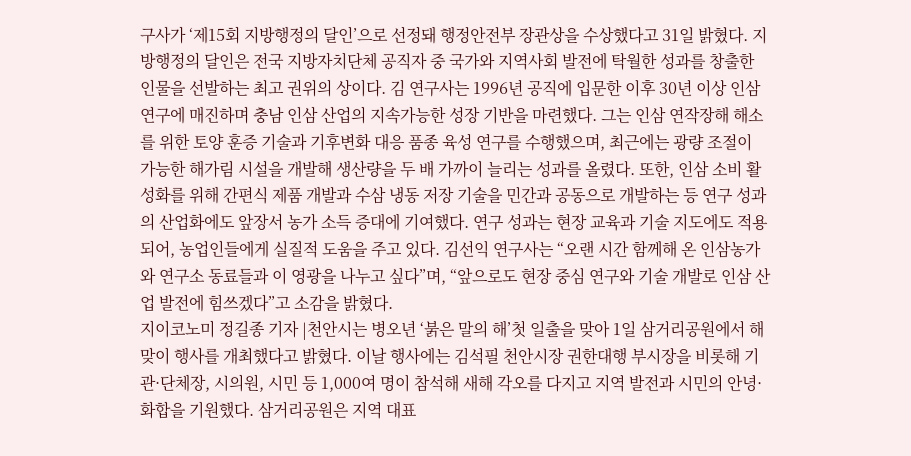구사가 ‘제15회 지방행정의 달인’으로 선정돼 행정안전부 장관상을 수상했다고 31일 밝혔다. 지방행정의 달인은 전국 지방자치단체 공직자 중 국가와 지역사회 발전에 탁월한 성과를 창출한 인물을 선발하는 최고 권위의 상이다. 김 연구사는 1996년 공직에 입문한 이후 30년 이상 인삼 연구에 매진하며 충남 인삼 산업의 지속가능한 성장 기반을 마련했다. 그는 인삼 연작장해 해소를 위한 토양 훈증 기술과 기후변화 대응 품종 육성 연구를 수행했으며, 최근에는 광량 조절이 가능한 해가림 시설을 개발해 생산량을 두 배 가까이 늘리는 성과를 올렸다. 또한, 인삼 소비 활성화를 위해 간편식 제품 개발과 수삼 냉동 저장 기술을 민간과 공동으로 개발하는 등 연구 성과의 산업화에도 앞장서 농가 소득 증대에 기여했다. 연구 성과는 현장 교육과 기술 지도에도 적용되어, 농업인들에게 실질적 도움을 주고 있다. 김선익 연구사는 “오랜 시간 함께해 온 인삼농가와 연구소 동료들과 이 영광을 나누고 싶다”며, “앞으로도 현장 중심 연구와 기술 개발로 인삼 산업 발전에 힘쓰겠다”고 소감을 밝혔다.
지이코노미 정길종 기자 |천안시는 병오년 ‘붉은 말의 해’첫 일출을 맞아 1일 삼거리공원에서 해맞이 행사를 개최했다고 밝혔다. 이날 행사에는 김석필 천안시장 권한대행 부시장을 비롯해 기관·단체장, 시의원, 시민 등 1,000여 명이 참석해 새해 각오를 다지고 지역 발전과 시민의 안녕·화합을 기원했다. 삼거리공원은 지역 대표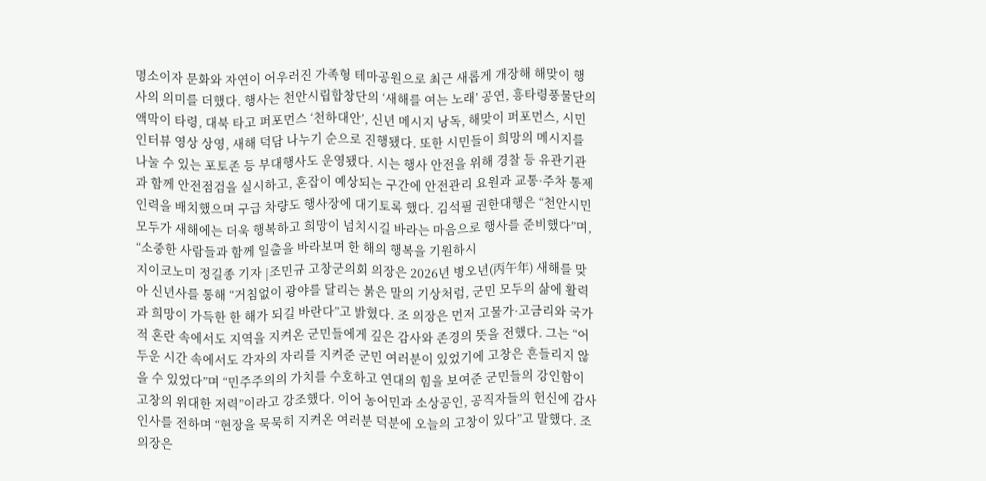명소이자 문화와 자연이 어우러진 가족형 테마공원으로 최근 새롭게 개장해 해맞이 행사의 의미를 더했다. 행사는 천안시립합창단의 ‘새해를 여는 노래’ 공연, 흥타령풍물단의 액막이 타령, 대북 타고 퍼포먼스 ‘천하대안’, 신년 메시지 낭독, 해맞이 퍼포먼스, 시민 인터뷰 영상 상영, 새해 덕담 나누기 순으로 진행됐다. 또한 시민들이 희망의 메시지를 나눌 수 있는 포토존 등 부대행사도 운영됐다. 시는 행사 안전을 위해 경찰 등 유관기관과 함께 안전점검을 실시하고, 혼잡이 예상되는 구간에 안전관리 요원과 교통·주차 통제 인력을 배치했으며 구급 차량도 행사장에 대기토록 했다. 김석필 권한대행은 “천안시민 모두가 새해에는 더욱 행복하고 희망이 넘치시길 바라는 마음으로 행사를 준비했다”며, “소중한 사람들과 함께 일출을 바라보며 한 해의 행복을 기원하시
지이코노미 정길종 기자 |조민규 고창군의회 의장은 2026년 병오년(丙午年) 새해를 맞아 신년사를 통해 “거침없이 광야를 달리는 붉은 말의 기상처럼, 군민 모두의 삶에 활력과 희망이 가득한 한 해가 되길 바란다”고 밝혔다. 조 의장은 먼저 고물가·고금리와 국가적 혼란 속에서도 지역을 지켜온 군민들에게 깊은 감사와 존경의 뜻을 전했다. 그는 “어두운 시간 속에서도 각자의 자리를 지켜준 군민 여러분이 있었기에 고창은 흔들리지 않을 수 있었다”며 “민주주의의 가치를 수호하고 연대의 힘을 보여준 군민들의 강인함이 고창의 위대한 저력”이라고 강조했다. 이어 농어민과 소상공인, 공직자들의 헌신에 감사 인사를 전하며 “현장을 묵묵히 지켜온 여러분 덕분에 오늘의 고창이 있다”고 말했다. 조 의장은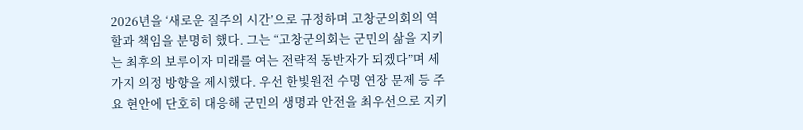2026년을 ‘새로운 질주의 시간’으로 규정하며 고창군의회의 역할과 책임을 분명히 했다. 그는 “고창군의회는 군민의 삶을 지키는 최후의 보루이자 미래를 여는 전략적 동반자가 되겠다”며 세 가지 의정 방향을 제시했다. 우선 한빛원전 수명 연장 문제 등 주요 현안에 단호히 대응해 군민의 생명과 안전을 최우선으로 지키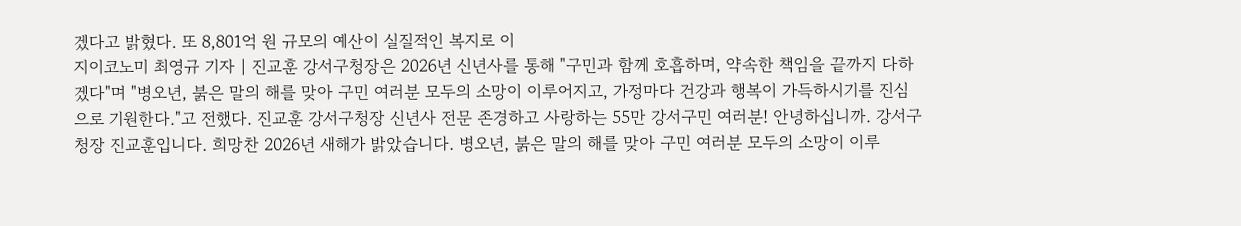겠다고 밝혔다. 또 8,801억 원 규모의 예산이 실질적인 복지로 이
지이코노미 최영규 기자 | 진교훈 강서구청장은 2026년 신년사를 통해 "구민과 함께 호흡하며, 약속한 책임을 끝까지 다하겠다"며 "병오년, 붉은 말의 해를 맞아 구민 여러분 모두의 소망이 이루어지고, 가정마다 건강과 행복이 가득하시기를 진심으로 기원한다."고 전했다. 진교훈 강서구청장 신년사 전문 존경하고 사랑하는 55만 강서구민 여러분! 안녕하십니까. 강서구청장 진교훈입니다. 희망찬 2026년 새해가 밝았습니다. 병오년, 붉은 말의 해를 맞아 구민 여러분 모두의 소망이 이루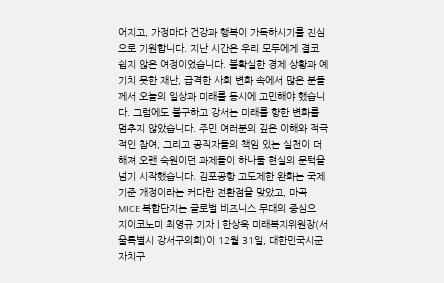어지고, 가정마다 건강과 행복이 가득하시기를 진심으로 기원합니다. 지난 시간은 우리 모두에게 결코 쉽지 않은 여정이었습니다. 불확실한 경제 상황과 예기치 못한 재난, 급격한 사회 변화 속에서 많은 분들께서 오늘의 일상과 미래를 동시에 고민해야 했습니다. 그럼에도 불구하고 강서는 미래를 향한 변화를 멈추지 않았습니다. 주민 여러분의 깊은 이해와 적극적인 참여, 그리고 공직자들의 책임 있는 실천이 더해져 오랜 숙원이던 과제들이 하나둘 현실의 문턱을 넘기 시작했습니다. 김포공항 고도제한 완화는 국제기준 개정이라는 커다란 전환점을 맞았고, 마곡 MICE 복합단지는 글로벌 비즈니스 무대의 중심으
지이코노미 최영규 기자 | 한상욱 미래복지위원장(서울특별시 강서구의회)이 12월 31일, 대한민국시군자치구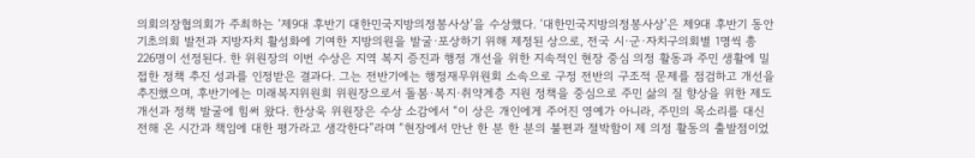의회의장협의회가 주최하는 ‘제9대 후반기 대한민국지방의정봉사상’을 수상했다. ‘대한민국지방의정봉사상’은 제9대 후반기 동안 기초의회 발전과 지방자치 활성화에 기여한 지방의원을 발굴·포상하기 위해 제정된 상으로, 전국 시·군·자치구의회별 1명씩 총 226명이 선정된다. 한 위원장의 이번 수상은 지역 복지 증진과 행정 개선을 위한 지속적인 현장 중심 의정 활동과 주민 생활에 밀접한 정책 추진 성과를 인정받은 결과다. 그는 전반기에는 행정재무위원회 소속으로 구정 전반의 구조적 문제를 점검하고 개선을 추진했으며, 후반기에는 미래복지위원회 위원장으로서 돌봄·복지·취약계층 지원 정책을 중심으로 주민 삶의 질 향상을 위한 제도 개선과 정책 발굴에 힘써 왔다. 한상욱 위원장은 수상 소감에서 “이 상은 개인에게 주어진 영예가 아니라, 주민의 목소리를 대신 전해 온 시간과 책임에 대한 평가라고 생각한다”라며 “현장에서 만난 한 분 한 분의 불편과 절박함이 제 의정 활동의 출발점이었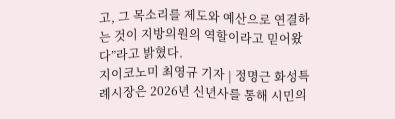고, 그 목소리를 제도와 예산으로 연결하는 것이 지방의원의 역할이라고 믿어왔다”라고 밝혔다.
지이코노미 최영규 기자 | 정명근 화성특례시장은 2026년 신년사를 통해 시민의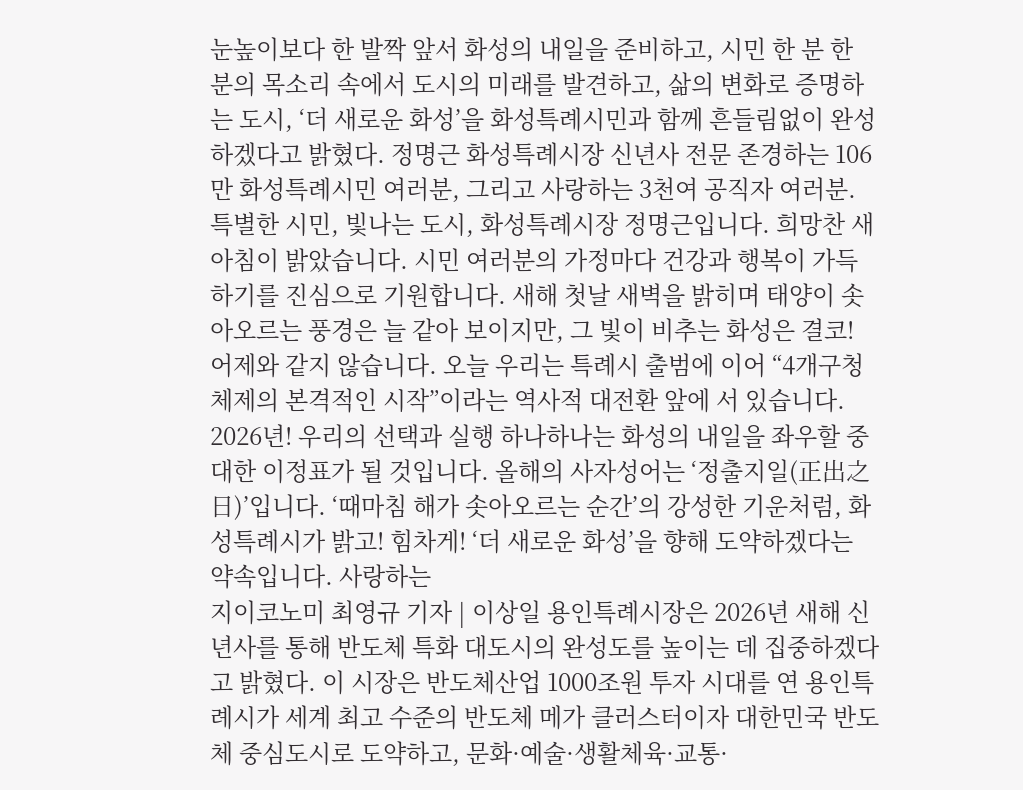눈높이보다 한 발짝 앞서 화성의 내일을 준비하고, 시민 한 분 한 분의 목소리 속에서 도시의 미래를 발견하고, 삶의 변화로 증명하는 도시, ‘더 새로운 화성’을 화성특례시민과 함께 흔들림없이 완성하겠다고 밝혔다. 정명근 화성특례시장 신년사 전문 존경하는 106만 화성특례시민 여러분, 그리고 사랑하는 3천여 공직자 여러분. 특별한 시민, 빛나는 도시, 화성특례시장 정명근입니다. 희망찬 새 아침이 밝았습니다. 시민 여러분의 가정마다 건강과 행복이 가득하기를 진심으로 기원합니다. 새해 첫날 새벽을 밝히며 태양이 솟아오르는 풍경은 늘 같아 보이지만, 그 빛이 비추는 화성은 결코! 어제와 같지 않습니다. 오늘 우리는 특례시 출범에 이어 “4개구청 체제의 본격적인 시작”이라는 역사적 대전환 앞에 서 있습니다. 2026년! 우리의 선택과 실행 하나하나는 화성의 내일을 좌우할 중대한 이정표가 될 것입니다. 올해의 사자성어는 ‘정출지일(正出之日)’입니다. ‘때마침 해가 솟아오르는 순간’의 강성한 기운처럼, 화성특례시가 밝고! 힘차게! ‘더 새로운 화성’을 향해 도약하겠다는 약속입니다. 사랑하는
지이코노미 최영규 기자 | 이상일 용인특례시장은 2026년 새해 신년사를 통해 반도체 특화 대도시의 완성도를 높이는 데 집중하겠다고 밝혔다. 이 시장은 반도체산업 1000조원 투자 시대를 연 용인특례시가 세계 최고 수준의 반도체 메가 클러스터이자 대한민국 반도체 중심도시로 도약하고, 문화·예술·생활체육·교통·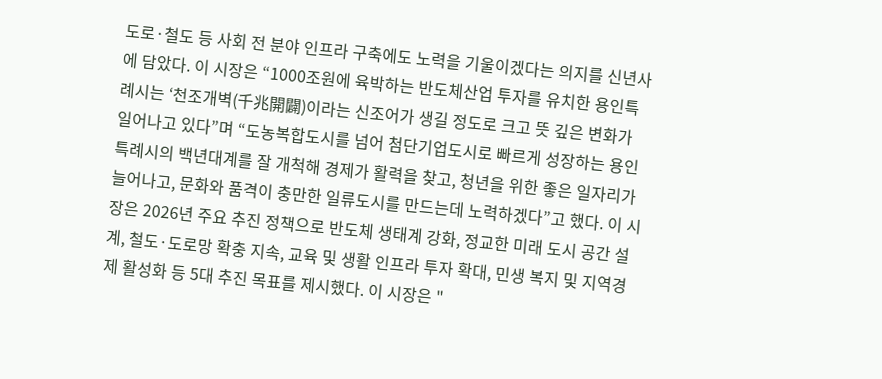도로·철도 등 사회 전 분야 인프라 구축에도 노력을 기울이겠다는 의지를 신년사에 담았다. 이 시장은 “1000조원에 육박하는 반도체산업 투자를 유치한 용인특례시는 ‘천조개벽(千兆開闢)이라는 신조어가 생길 정도로 크고 뜻 깊은 변화가 일어나고 있다”며 “도농복합도시를 넘어 첨단기업도시로 빠르게 성장하는 용인특례시의 백년대계를 잘 개척해 경제가 활력을 찾고, 청년을 위한 좋은 일자리가 늘어나고, 문화와 품격이 충만한 일류도시를 만드는데 노력하겠다”고 했다. 이 시장은 2026년 주요 추진 정책으로 반도체 생태계 강화, 정교한 미래 도시 공간 설계, 철도·도로망 확충 지속, 교육 및 생활 인프라 투자 확대, 민생 복지 및 지역경제 활성화 등 5대 추진 목표를 제시했다. 이 시장은 "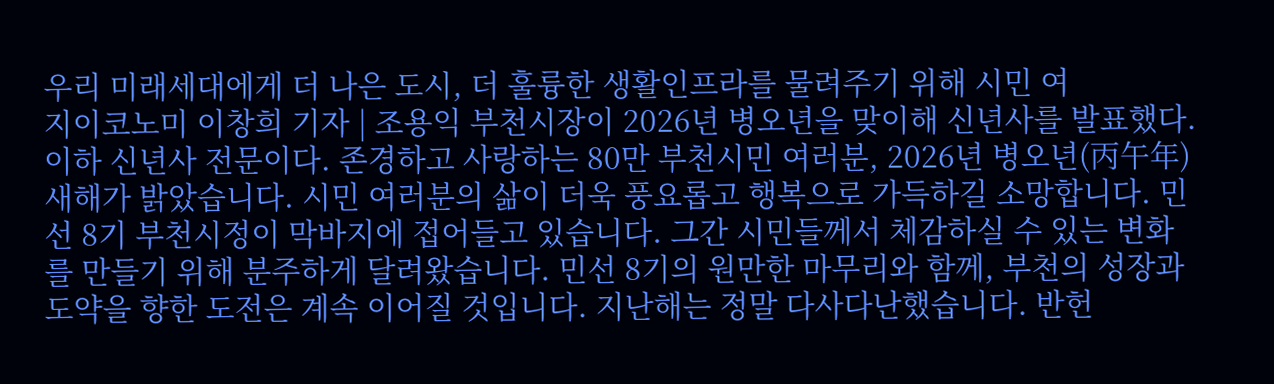우리 미래세대에게 더 나은 도시, 더 훌륭한 생활인프라를 물려주기 위해 시민 여
지이코노미 이창희 기자 | 조용익 부천시장이 2026년 병오년을 맞이해 신년사를 발표했다. 이하 신년사 전문이다. 존경하고 사랑하는 80만 부천시민 여러분, 2026년 병오년(丙午年) 새해가 밝았습니다. 시민 여러분의 삶이 더욱 풍요롭고 행복으로 가득하길 소망합니다. 민선 8기 부천시정이 막바지에 접어들고 있습니다. 그간 시민들께서 체감하실 수 있는 변화를 만들기 위해 분주하게 달려왔습니다. 민선 8기의 원만한 마무리와 함께, 부천의 성장과 도약을 향한 도전은 계속 이어질 것입니다. 지난해는 정말 다사다난했습니다. 반헌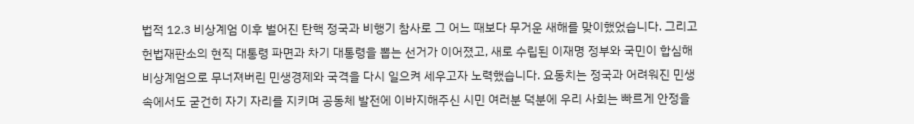법적 12.3 비상계엄 이후 벌어진 탄핵 정국과 비행기 참사로 그 어느 때보다 무거운 새해를 맞이했었습니다. 그리고 헌법재판소의 현직 대통령 파면과 차기 대통령을 뽑는 선거가 이어졌고, 새로 수립된 이재명 정부와 국민이 합심해 비상계엄으로 무너져버린 민생경제와 국격을 다시 일으켜 세우고자 노력했습니다. 요동치는 정국과 어려워진 민생 속에서도 굳건히 자기 자리를 지키며 공동체 발전에 이바지해주신 시민 여러분 덕분에 우리 사회는 빠르게 안정을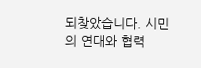되찾았습니다. 시민의 연대와 협력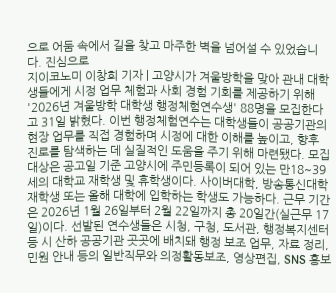으로 어둠 속에서 길을 찾고 마주한 벽을 넘어설 수 있었습니다. 진심으로
지이코노미 이창희 기자 | 고양시가 겨울방학을 맞아 관내 대학생들에게 시정 업무 체험과 사회 경험 기회를 제공하기 위해 '2026년 겨울방학 대학생 행정체험연수생' 88명을 모집한다고 31일 밝혔다. 이번 행정체험연수는 대학생들이 공공기관의 현장 업무를 직접 경험하며 시정에 대한 이해를 높이고, 향후 진로를 탐색하는 데 실질적인 도움을 주기 위해 마련됐다. 모집 대상은 공고일 기준 고양시에 주민등록이 되어 있는 만18~39세의 대학교 재학생 및 휴학생이다. 사이버대학, 방송통신대학 재학생 또는 올해 대학에 입학하는 학생도 가능하다. 근무 기간은 2026년 1월 26일부터 2월 22일까지 총 20일간(실근무 17일)이다. 선발된 연수생들은 시청, 구청, 도서관, 행정복지센터 등 시 산하 공공기관 곳곳에 배치돼 행정 보조 업무, 자료 정리, 민원 안내 등의 일반직무와 의정활동보조, 영상편집, SNS 홍보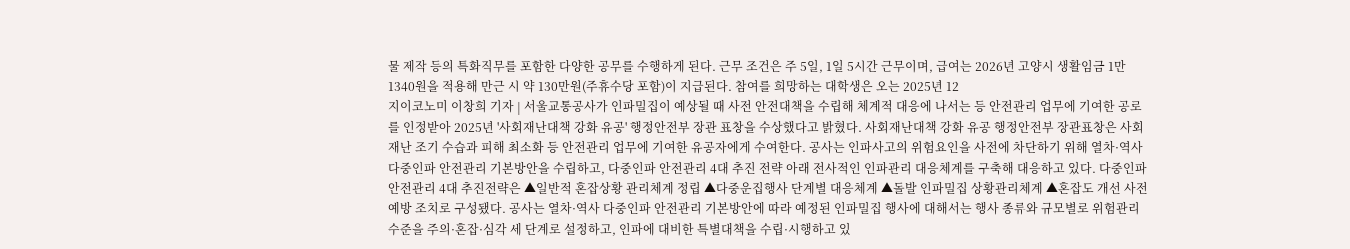물 제작 등의 특화직무를 포함한 다양한 공무를 수행하게 된다. 근무 조건은 주 5일, 1일 5시간 근무이며, 급여는 2026년 고양시 생활임금 1만1340원을 적용해 만근 시 약 130만원(주휴수당 포함)이 지급된다. 참여를 희망하는 대학생은 오는 2025년 12
지이코노미 이창희 기자 | 서울교통공사가 인파밀집이 예상될 때 사전 안전대책을 수립해 체계적 대응에 나서는 등 안전관리 업무에 기여한 공로를 인정받아 2025년 '사회재난대책 강화 유공' 행정안전부 장관 표창을 수상했다고 밝혔다. 사회재난대책 강화 유공 행정안전부 장관표창은 사회재난 조기 수습과 피해 최소화 등 안전관리 업무에 기여한 유공자에게 수여한다. 공사는 인파사고의 위험요인을 사전에 차단하기 위해 열차·역사 다중인파 안전관리 기본방안을 수립하고, 다중인파 안전관리 4대 추진 전략 아래 전사적인 인파관리 대응체계를 구축해 대응하고 있다. 다중인파 안전관리 4대 추진전략은 ▲일반적 혼잡상황 관리체계 정립 ▲다중운집행사 단계별 대응체계 ▲돌발 인파밀집 상황관리체계 ▲혼잡도 개선 사전 예방 조치로 구성됐다. 공사는 열차·역사 다중인파 안전관리 기본방안에 따라 예정된 인파밀집 행사에 대해서는 행사 종류와 규모별로 위험관리 수준을 주의·혼잡·심각 세 단계로 설정하고, 인파에 대비한 특별대책을 수립·시행하고 있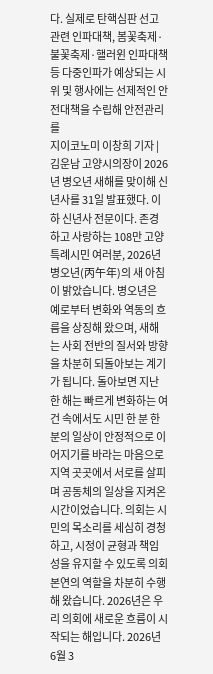다. 실제로 탄핵심판 선고 관련 인파대책, 봄꽃축제·불꽃축제·핼러윈 인파대책 등 다중인파가 예상되는 시위 및 행사에는 선제적인 안전대책을 수립해 안전관리를
지이코노미 이창희 기자 | 김운남 고양시의장이 2026년 병오년 새해를 맞이해 신년사를 31일 발표했다. 이하 신년사 전문이다. 존경하고 사랑하는 108만 고양특례시민 여러분, 2026년 병오년(丙午年)의 새 아침이 밝았습니다. 병오년은 예로부터 변화와 역동의 흐름을 상징해 왔으며, 새해는 사회 전반의 질서와 방향을 차분히 되돌아보는 계기가 됩니다. 돌아보면 지난 한 해는 빠르게 변화하는 여건 속에서도 시민 한 분 한 분의 일상이 안정적으로 이어지기를 바라는 마음으로 지역 곳곳에서 서로를 살피며 공동체의 일상을 지켜온 시간이었습니다. 의회는 시민의 목소리를 세심히 경청하고, 시정이 균형과 책임성을 유지할 수 있도록 의회 본연의 역할을 차분히 수행해 왔습니다. 2026년은 우리 의회에 새로운 흐름이 시작되는 해입니다. 2026년 6월 3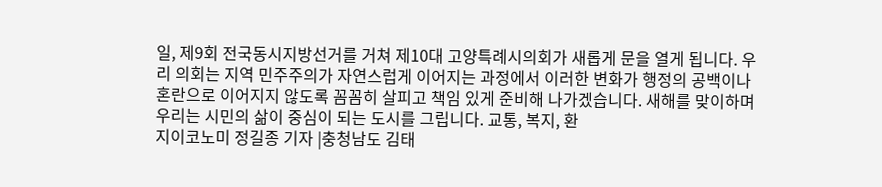일, 제9회 전국동시지방선거를 거쳐 제10대 고양특례시의회가 새롭게 문을 열게 됩니다. 우리 의회는 지역 민주주의가 자연스럽게 이어지는 과정에서 이러한 변화가 행정의 공백이나 혼란으로 이어지지 않도록 꼼꼼히 살피고 책임 있게 준비해 나가겠습니다. 새해를 맞이하며 우리는 시민의 삶이 중심이 되는 도시를 그립니다. 교통, 복지, 환
지이코노미 정길종 기자 |충청남도 김태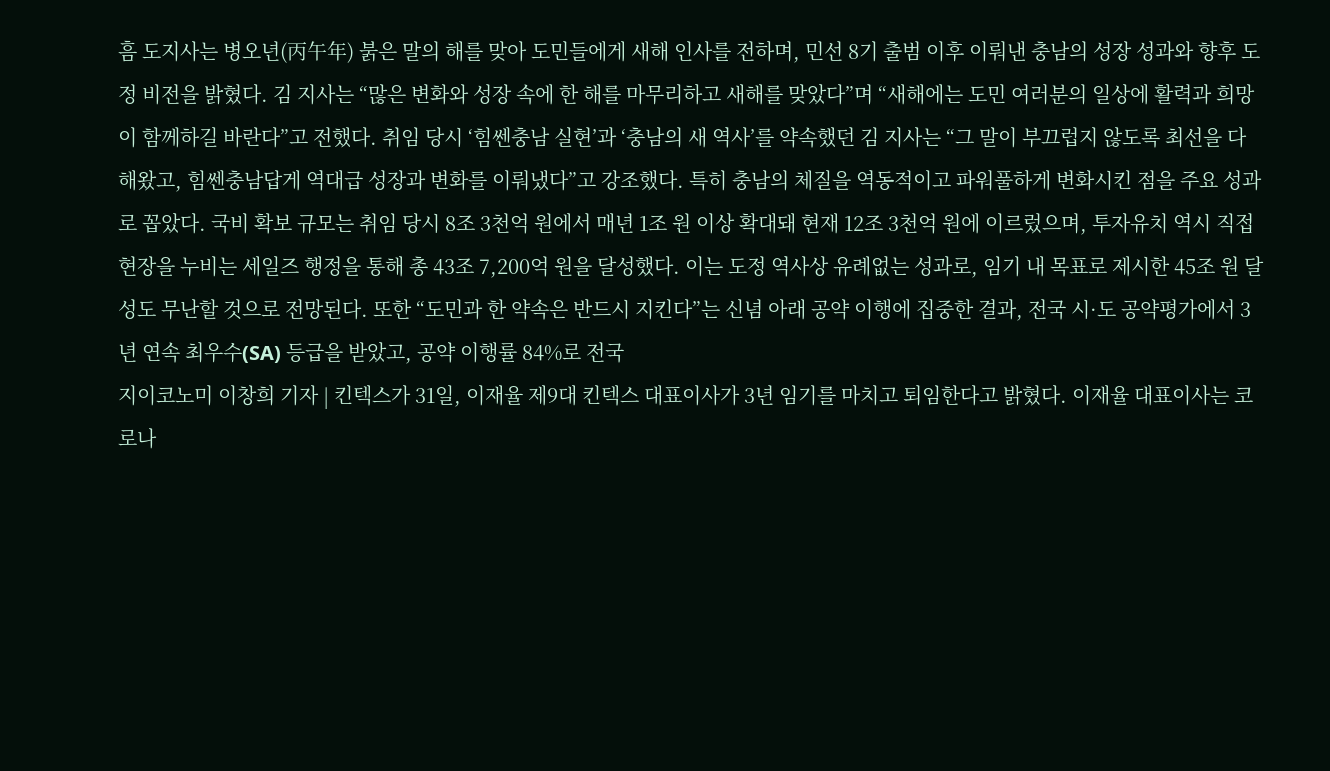흠 도지사는 병오년(丙午年) 붉은 말의 해를 맞아 도민들에게 새해 인사를 전하며, 민선 8기 출범 이후 이뤄낸 충남의 성장 성과와 향후 도정 비전을 밝혔다. 김 지사는 “많은 변화와 성장 속에 한 해를 마무리하고 새해를 맞았다”며 “새해에는 도민 여러분의 일상에 활력과 희망이 함께하길 바란다”고 전했다. 취임 당시 ‘힘쎈충남 실현’과 ‘충남의 새 역사’를 약속했던 김 지사는 “그 말이 부끄럽지 않도록 최선을 다해왔고, 힘쎈충남답게 역대급 성장과 변화를 이뤄냈다”고 강조했다. 특히 충남의 체질을 역동적이고 파워풀하게 변화시킨 점을 주요 성과로 꼽았다. 국비 확보 규모는 취임 당시 8조 3천억 원에서 매년 1조 원 이상 확대돼 현재 12조 3천억 원에 이르렀으며, 투자유치 역시 직접 현장을 누비는 세일즈 행정을 통해 총 43조 7,200억 원을 달성했다. 이는 도정 역사상 유례없는 성과로, 임기 내 목표로 제시한 45조 원 달성도 무난할 것으로 전망된다. 또한 “도민과 한 약속은 반드시 지킨다”는 신념 아래 공약 이행에 집중한 결과, 전국 시·도 공약평가에서 3년 연속 최우수(SA) 등급을 받았고, 공약 이행률 84%로 전국
지이코노미 이창희 기자 | 킨텍스가 31일, 이재율 제9대 킨텍스 대표이사가 3년 임기를 마치고 퇴임한다고 밝혔다. 이재율 대표이사는 코로나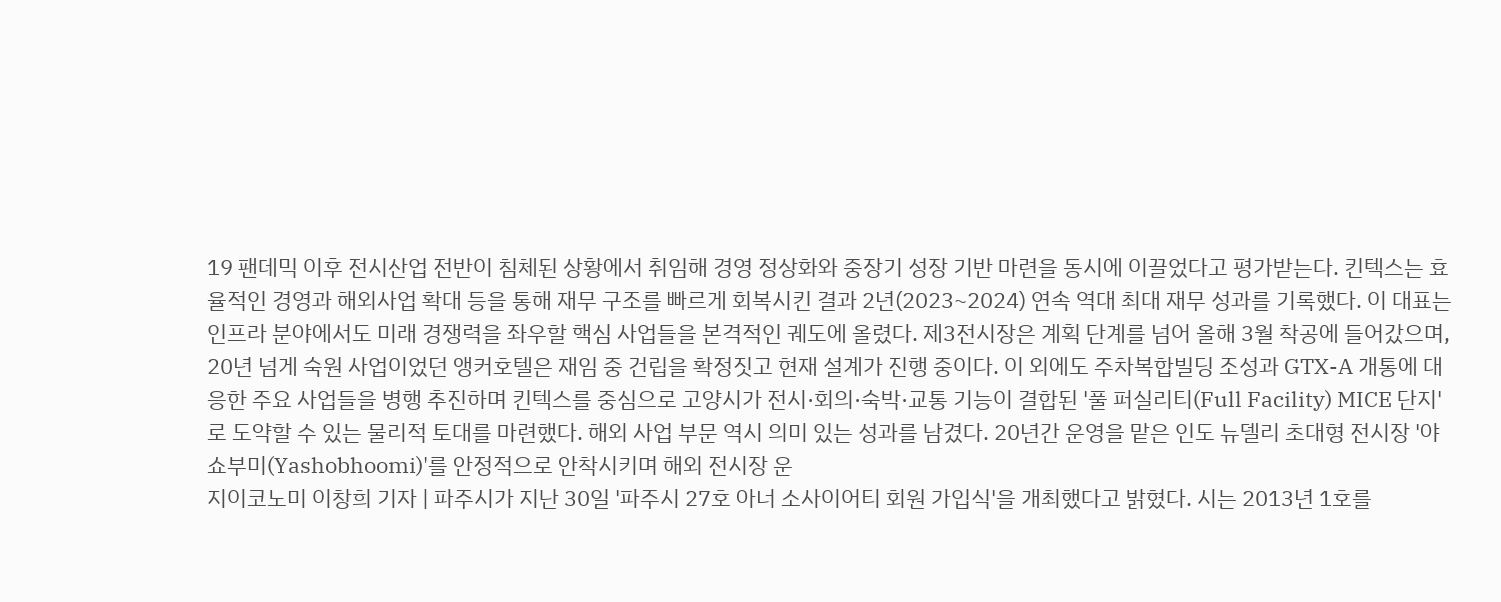19 팬데믹 이후 전시산업 전반이 침체된 상황에서 취임해 경영 정상화와 중장기 성장 기반 마련을 동시에 이끌었다고 평가받는다. 킨텍스는 효율적인 경영과 해외사업 확대 등을 통해 재무 구조를 빠르게 회복시킨 결과 2년(2023~2024) 연속 역대 최대 재무 성과를 기록했다. 이 대표는 인프라 분야에서도 미래 경쟁력을 좌우할 핵심 사업들을 본격적인 궤도에 올렸다. 제3전시장은 계획 단계를 넘어 올해 3월 착공에 들어갔으며, 20년 넘게 숙원 사업이었던 앵커호텔은 재임 중 건립을 확정짓고 현재 설계가 진행 중이다. 이 외에도 주차복합빌딩 조성과 GTX-A 개통에 대응한 주요 사업들을 병행 추진하며 킨텍스를 중심으로 고양시가 전시·회의·숙박·교통 기능이 결합된 '풀 퍼실리티(Full Facility) MICE 단지'로 도약할 수 있는 물리적 토대를 마련했다. 해외 사업 부문 역시 의미 있는 성과를 남겼다. 20년간 운영을 맡은 인도 뉴델리 초대형 전시장 '야쇼부미(Yashobhoomi)'를 안정적으로 안착시키며 해외 전시장 운
지이코노미 이창희 기자 | 파주시가 지난 30일 '파주시 27호 아너 소사이어티 회원 가입식'을 개최했다고 밝혔다. 시는 2013년 1호를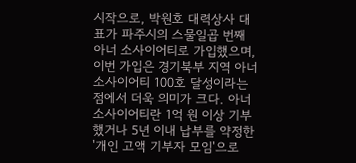시작으로, 박원호 대력상사 대표가 파주시의 스물일곱 번째 아너 소사이어티로 가입했으며, 이번 가입은 경기북부 지역 아너 소사이어티 100호 달성이라는 점에서 더욱 의미가 크다. 아너 소사이어티란 1억 원 이상 기부했거나 5년 이내 납부를 약정한 '개인 고액 기부자 모임'으로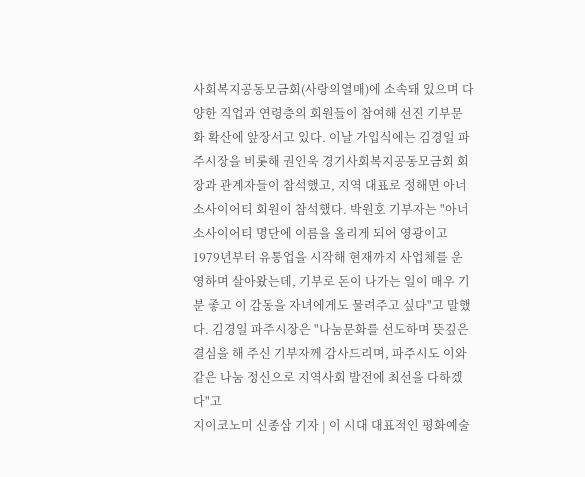사회복지공동모금회(사랑의열매)에 소속돼 있으며 다양한 직업과 연령층의 회원들이 참여해 선진 기부문화 확산에 앞장서고 있다. 이날 가입식에는 김경일 파주시장을 비롯해 권인욱 경기사회복지공동모금회 회장과 관계자들이 참석했고, 지역 대표로 정해면 아너 소사이어티 회원이 참석했다. 박원호 기부자는 "아너 소사이어티 명단에 이름을 올리게 되어 영광이고 1979년부터 유통업을 시작해 현재까지 사업체를 운영하며 살아왔는데, 기부로 돈이 나가는 일이 매우 기분 좋고 이 감동을 자녀에게도 물려주고 싶다"고 말했다. 김경일 파주시장은 "나눔문화를 선도하며 뜻깊은 결심을 해 주신 기부자께 감사드리며, 파주시도 이와 같은 나눔 정신으로 지역사회 발전에 최선을 다하겠다"고
지이코노미 신종삼 기자 | 이 시대 대표적인 평화예술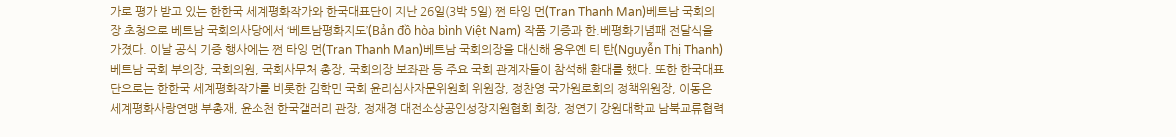가로 평가 받고 있는 한한국 세계평화작가와 한국대표단이 지난 26일(3박 5일) 쩐 타잉 먼(Tran Thanh Man)베트남 국회의장 초청으로 베트남 국회의사당에서 ‘베트남평화지도’(Bản đồ hòa bình Việt Nam) 작품 기증과 한.베평화기념패 전달식을 가졌다. 이날 공식 기증 행사에는 쩐 타잉 먼(Tran Thanh Man)베트남 국회의장을 대신해 응우옌 티 탄(Nguyễn Thị Thanh) 베트남 국회 부의장, 국회의원, 국회사무처 총장, 국회의장 보좌관 등 주요 국회 관계자들이 참석해 환대를 했다. 또한 한국대표단으로는 한한국 세계평화작가를 비롯한 김학민 국회 윤리심사자문위원회 위원장, 정찬영 국가원로회의 정책위원장, 이동은 세계평화사랑연맹 부총재, 윤소천 한국갤러리 관장, 정재경 대전소상공인성장지원협회 회장, 정연기 강원대학교 남북교류협력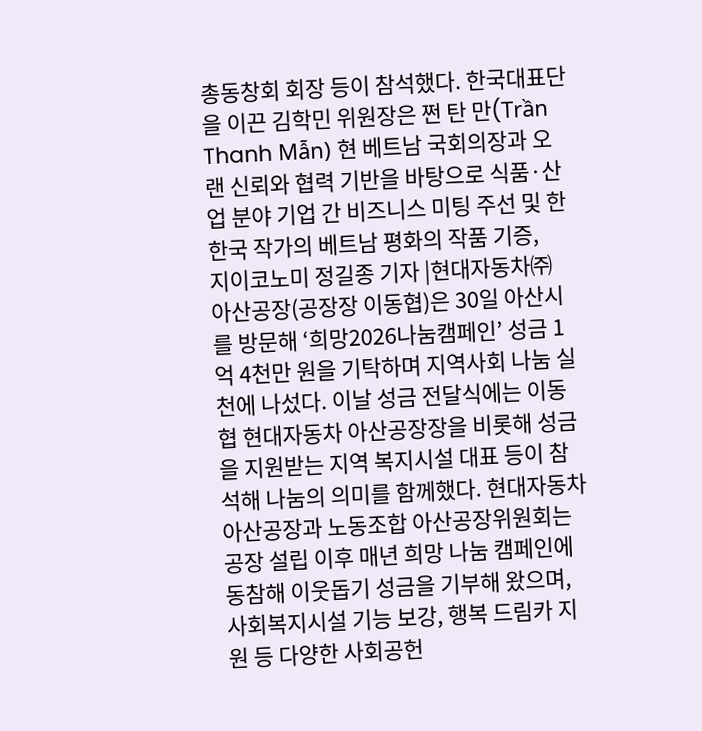총동창회 회장 등이 참석했다. 한국대표단을 이끈 김학민 위원장은 쩐 탄 만(Trần Thanh Mẫn) 현 베트남 국회의장과 오랜 신뢰와 협력 기반을 바탕으로 식품·산업 분야 기업 간 비즈니스 미팅 주선 및 한한국 작가의 베트남 평화의 작품 기증,
지이코노미 정길종 기자 |현대자동차㈜ 아산공장(공장장 이동협)은 30일 아산시를 방문해 ‘희망2026나눔캠페인’ 성금 1억 4천만 원을 기탁하며 지역사회 나눔 실천에 나섰다. 이날 성금 전달식에는 이동협 현대자동차 아산공장장을 비롯해 성금을 지원받는 지역 복지시설 대표 등이 참석해 나눔의 의미를 함께했다. 현대자동차 아산공장과 노동조합 아산공장위원회는 공장 설립 이후 매년 희망 나눔 캠페인에 동참해 이웃돕기 성금을 기부해 왔으며, 사회복지시설 기능 보강, 행복 드림카 지원 등 다양한 사회공헌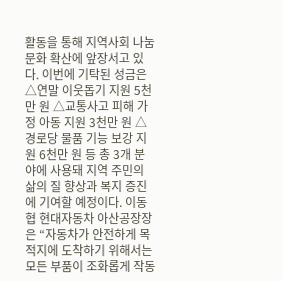활동을 통해 지역사회 나눔문화 확산에 앞장서고 있다. 이번에 기탁된 성금은 △연말 이웃돕기 지원 5천만 원 △교통사고 피해 가정 아동 지원 3천만 원 △경로당 물품 기능 보강 지원 6천만 원 등 총 3개 분야에 사용돼 지역 주민의 삶의 질 향상과 복지 증진에 기여할 예정이다. 이동협 현대자동차 아산공장장은 “자동차가 안전하게 목적지에 도착하기 위해서는 모든 부품이 조화롭게 작동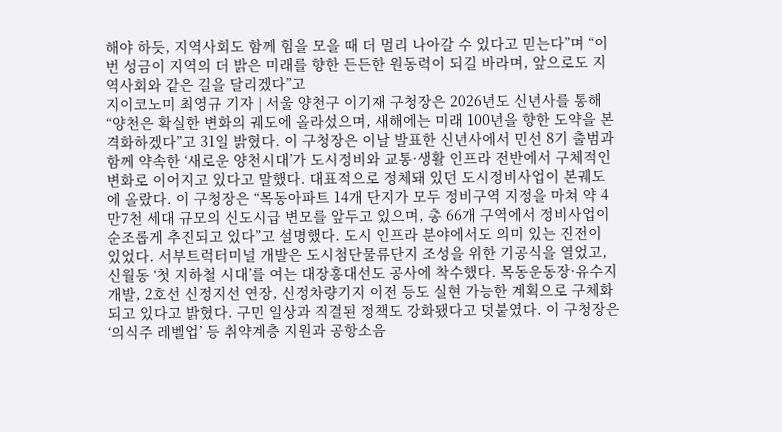해야 하듯, 지역사회도 함께 힘을 모을 때 더 멀리 나아갈 수 있다고 믿는다”며 “이번 성금이 지역의 더 밝은 미래를 향한 든든한 원동력이 되길 바라며, 앞으로도 지역사회와 같은 길을 달리겠다”고
지이코노미 최영규 기자 | 서울 양천구 이기재 구청장은 2026년도 신년사를 통해 “양천은 확실한 변화의 궤도에 올라섰으며, 새해에는 미래 100년을 향한 도약을 본격화하겠다”고 31일 밝혔다. 이 구청장은 이날 발표한 신년사에서 민선 8기 출범과 함께 약속한 ‘새로운 양천시대’가 도시정비와 교통·생활 인프라 전반에서 구체적인 변화로 이어지고 있다고 말했다. 대표적으로 정체돼 있던 도시정비사업이 본궤도에 올랐다. 이 구청장은 “목동아파트 14개 단지가 모두 정비구역 지정을 마쳐 약 4만7천 세대 규모의 신도시급 변모를 앞두고 있으며, 총 66개 구역에서 정비사업이 순조롭게 추진되고 있다”고 설명했다. 도시 인프라 분야에서도 의미 있는 진전이 있었다. 서부트럭터미널 개발은 도시첨단물류단지 조성을 위한 기공식을 열었고, 신월동 ‘첫 지하철 시대’를 여는 대장홍대선도 공사에 착수했다. 목동운동장·유수지 개발, 2호선 신정지선 연장, 신정차량기지 이전 등도 실현 가능한 계획으로 구체화되고 있다고 밝혔다. 구민 일상과 직결된 정책도 강화됐다고 덧붙였다. 이 구청장은 ‘의식주 레벨업’ 등 취약계층 지원과 공항소음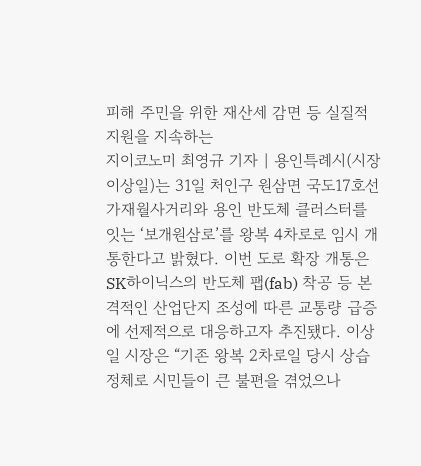피해 주민을 위한 재산세 감면 등 실질적 지원을 지속하는
지이코노미 최영규 기자 | 용인특례시(시장 이상일)는 31일 처인구 원삼면 국도17호선 가재월사거리와 용인 반도체 클러스터를 잇는 ‘보개원삼로’를 왕복 4차로로 임시 개통한다고 밝혔다. 이번 도로 확장 개통은 SK하이닉스의 반도체 팹(fab) 착공 등 본격적인 산업단지 조성에 따른 교통량 급증에 선제적으로 대응하고자 추진됐다. 이상일 시장은 “기존 왕복 2차로일 당시 상습 정체로 시민들이 큰 불편을 겪었으나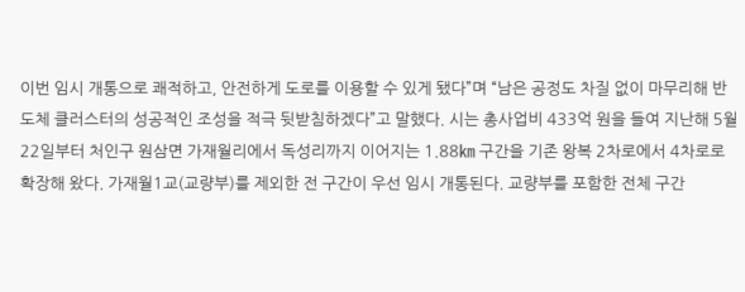이번 임시 개통으로 쾌적하고, 안전하게 도로를 이용할 수 있게 됐다”며 “남은 공정도 차질 없이 마무리해 반도체 클러스터의 성공적인 조성을 적극 뒷받침하겠다”고 말했다. 시는 총사업비 433억 원을 들여 지난해 5월 22일부터 처인구 원삼면 가재월리에서 독성리까지 이어지는 1.88㎞ 구간을 기존 왕복 2차로에서 4차로로 확장해 왔다. 가재월1교(교량부)를 제외한 전 구간이 우선 임시 개통된다. 교량부를 포함한 전체 구간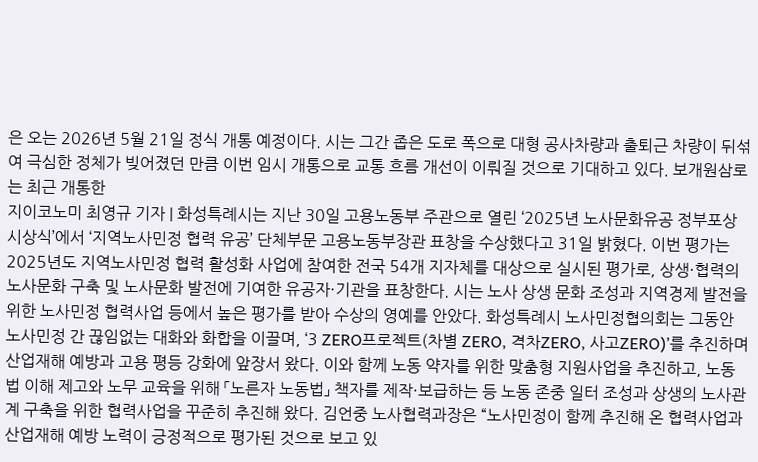은 오는 2026년 5월 21일 정식 개통 예정이다. 시는 그간 좁은 도로 폭으로 대형 공사차량과 출퇴근 차량이 뒤섞여 극심한 정체가 빚어졌던 만큼 이번 임시 개통으로 교통 흐름 개선이 이뤄질 것으로 기대하고 있다. 보개원삼로는 최근 개통한
지이코노미 최영규 기자 | 화성특례시는 지난 30일 고용노동부 주관으로 열린 ‘2025년 노사문화유공 정부포상 시상식’에서 ‘지역노사민정 협력 유공’ 단체부문 고용노동부장관 표창을 수상했다고 31일 밝혔다. 이번 평가는 2025년도 지역노사민정 협력 활성화 사업에 참여한 전국 54개 지자체를 대상으로 실시된 평가로, 상생·협력의 노사문화 구축 및 노사문화 발전에 기여한 유공자·기관을 표창한다. 시는 노사 상생 문화 조성과 지역경제 발전을 위한 노사민정 협력사업 등에서 높은 평가를 받아 수상의 영예를 안았다. 화성특례시 노사민정협의회는 그동안 노사민정 간 끊임없는 대화와 화합을 이끌며, ‘3 ZERO프로젝트(차별 ZERO, 격차ZERO, 사고ZERO)’를 추진하며 산업재해 예방과 고용 평등 강화에 앞장서 왔다. 이와 함께 노동 약자를 위한 맞춤형 지원사업을 추진하고, 노동법 이해 제고와 노무 교육을 위해 「노른자 노동법」 책자를 제작·보급하는 등 노동 존중 일터 조성과 상생의 노사관계 구축을 위한 협력사업을 꾸준히 추진해 왔다. 김언중 노사협력과장은 “노사민정이 함께 추진해 온 협력사업과 산업재해 예방 노력이 긍정적으로 평가된 것으로 보고 있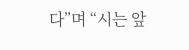다”며 “시는 앞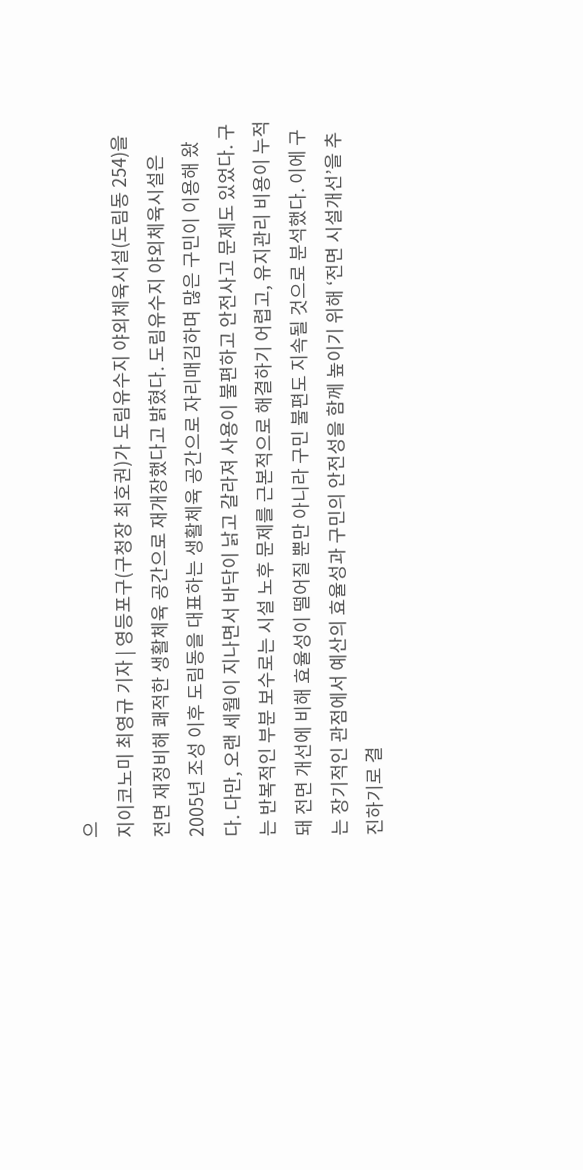으
지이코노미 최영규 기자 | 영등포구(구청장 최호권)가 도림유수지 야외체육시설(도림동 254)을 전면 재정비해 쾌적한 생활체육 공간으로 재개장했다고 밝혔다. 도림유수지 야외체육시설은 2005년 조성 이후 도림동을 대표하는 생활체육 공간으로 자리매김하며 많은 구민이 이용해 왔다. 다만, 오랜 세월이 지나면서 바닥이 낡고 갈라져 사용이 불편하고 안전사고 문제도 있었다. 구는 반복적인 부분 보수로는 시설 노후 문제를 근본적으로 해결하기 어렵고, 유지관리 비용이 누적돼 전면 개선에 비해 효율성이 떨어질 뿐만 아니라 구민 불편도 지속될 것으로 분석했다. 이에 구는 장기적인 관점에서 예산의 효율성과 구민의 안전성을 함께 높이기 위해 ‘전면 시설개선’을 추진하기로 결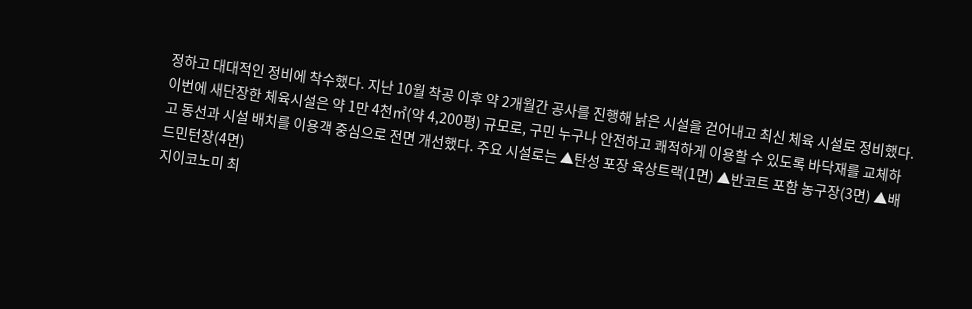정하고 대대적인 정비에 착수했다. 지난 10월 착공 이후 약 2개월간 공사를 진행해 낡은 시설을 걷어내고 최신 체육 시설로 정비했다. 이번에 새단장한 체육시설은 약 1만 4천㎡(약 4,200평) 규모로, 구민 누구나 안전하고 쾌적하게 이용할 수 있도록 바닥재를 교체하고 동선과 시설 배치를 이용객 중심으로 전면 개선했다. 주요 시설로는 ▲탄성 포장 육상트랙(1면) ▲반코트 포함 농구장(3면) ▲배드민턴장(4면)
지이코노미 최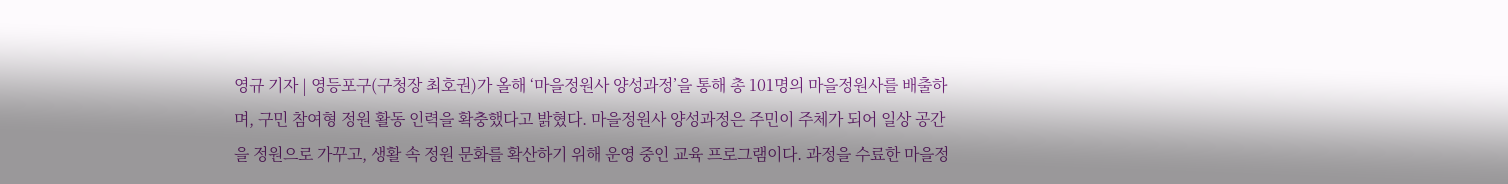영규 기자 | 영등포구(구청장 최호권)가 올해 ‘마을정원사 양성과정’을 통해 총 101명의 마을정원사를 배출하며, 구민 참여형 정원 활동 인력을 확충했다고 밝혔다. 마을정원사 양성과정은 주민이 주체가 되어 일상 공간을 정원으로 가꾸고, 생활 속 정원 문화를 확산하기 위해 운영 중인 교육 프로그램이다. 과정을 수료한 마을정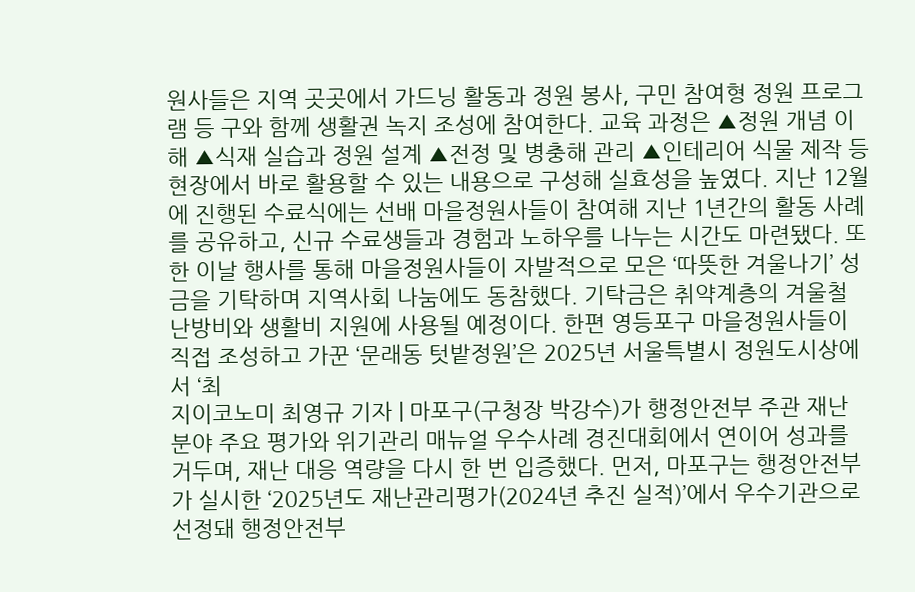원사들은 지역 곳곳에서 가드닝 활동과 정원 봉사, 구민 참여형 정원 프로그램 등 구와 함께 생활권 녹지 조성에 참여한다. 교육 과정은 ▲정원 개념 이해 ▲식재 실습과 정원 설계 ▲전정 및 병충해 관리 ▲인테리어 식물 제작 등 현장에서 바로 활용할 수 있는 내용으로 구성해 실효성을 높였다. 지난 12월에 진행된 수료식에는 선배 마을정원사들이 참여해 지난 1년간의 활동 사례를 공유하고, 신규 수료생들과 경험과 노하우를 나누는 시간도 마련됐다. 또한 이날 행사를 통해 마을정원사들이 자발적으로 모은 ‘따뜻한 겨울나기’ 성금을 기탁하며 지역사회 나눔에도 동참했다. 기탁금은 취약계층의 겨울철 난방비와 생활비 지원에 사용될 예정이다. 한편 영등포구 마을정원사들이 직접 조성하고 가꾼 ‘문래동 텃밭정원’은 2025년 서울특별시 정원도시상에서 ‘최
지이코노미 최영규 기자 | 마포구(구청장 박강수)가 행정안전부 주관 재난 분야 주요 평가와 위기관리 매뉴얼 우수사례 경진대회에서 연이어 성과를 거두며, 재난 대응 역량을 다시 한 번 입증했다. 먼저, 마포구는 행정안전부가 실시한 ‘2025년도 재난관리평가(2024년 추진 실적)’에서 우수기관으로 선정돼 행정안전부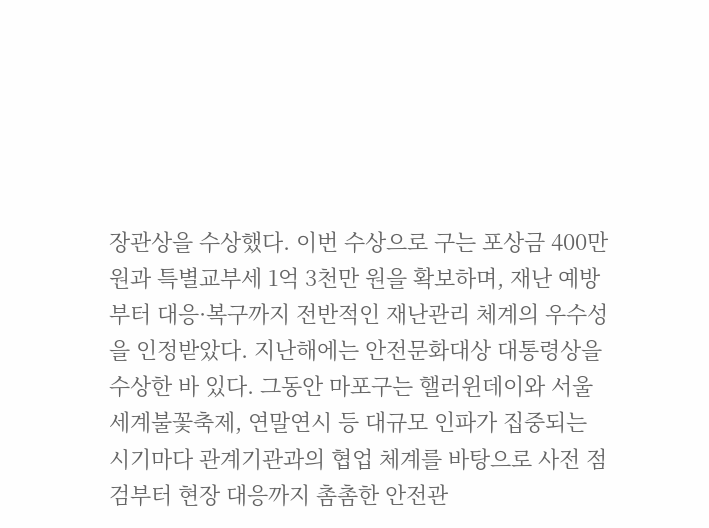장관상을 수상했다. 이번 수상으로 구는 포상금 400만 원과 특별교부세 1억 3천만 원을 확보하며, 재난 예방부터 대응·복구까지 전반적인 재난관리 체계의 우수성을 인정받았다. 지난해에는 안전문화대상 대통령상을 수상한 바 있다. 그동안 마포구는 핼러윈데이와 서울세계불꽃축제, 연말연시 등 대규모 인파가 집중되는 시기마다 관계기관과의 협업 체계를 바탕으로 사전 점검부터 현장 대응까지 촘촘한 안전관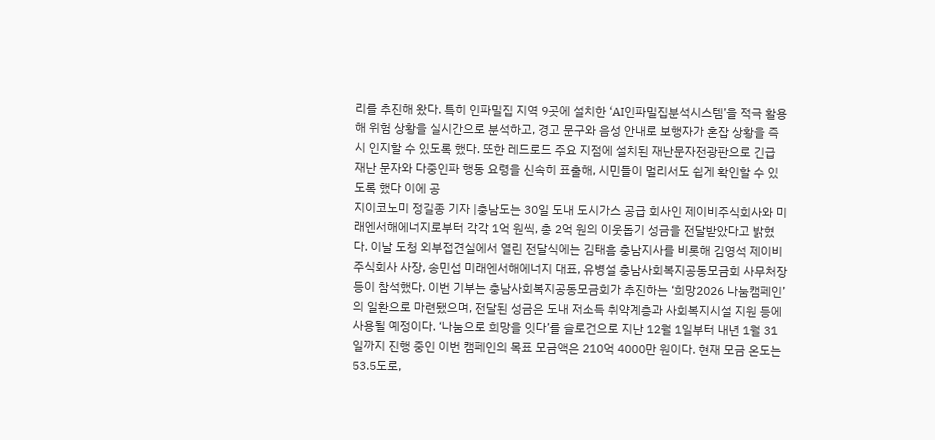리를 추진해 왔다. 특히 인파밀집 지역 9곳에 설치한 ‘AI인파밀집분석시스템’을 적극 활용해 위험 상황을 실시간으로 분석하고, 경고 문구와 음성 안내로 보행자가 혼잡 상황을 즉시 인지할 수 있도록 했다. 또한 레드로드 주요 지점에 설치된 재난문자전광판으로 긴급 재난 문자와 다중인파 행동 요령을 신속히 표출해, 시민들이 멀리서도 쉽게 확인할 수 있도록 했다 이에 공
지이코노미 정길종 기자 |충남도는 30일 도내 도시가스 공급 회사인 제이비주식회사와 미래엔서해에너지로부터 각각 1억 원씩, 총 2억 원의 이웃돕기 성금을 전달받았다고 밝혔다. 이날 도청 외부접견실에서 열린 전달식에는 김태흠 충남지사를 비롯해 김영석 제이비주식회사 사장, 송민섭 미래엔서해에너지 대표, 유병설 충남사회복지공동모금회 사무처장 등이 참석했다. 이번 기부는 충남사회복지공동모금회가 추진하는 ‘희망2026 나눔캠페인’의 일환으로 마련됐으며, 전달된 성금은 도내 저소득 취약계층과 사회복지시설 지원 등에 사용될 예정이다. ‘나눔으로 희망을 잇다’를 슬로건으로 지난 12월 1일부터 내년 1월 31일까지 진행 중인 이번 캠페인의 목표 모금액은 210억 4000만 원이다. 현재 모금 온도는 53.5도로,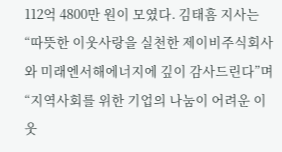112억 4800만 원이 모였다. 김태흠 지사는 “따뜻한 이웃사랑을 실천한 제이비주식회사와 미래엔서해에너지에 깊이 감사드린다”며 “지역사회를 위한 기업의 나눔이 어려운 이웃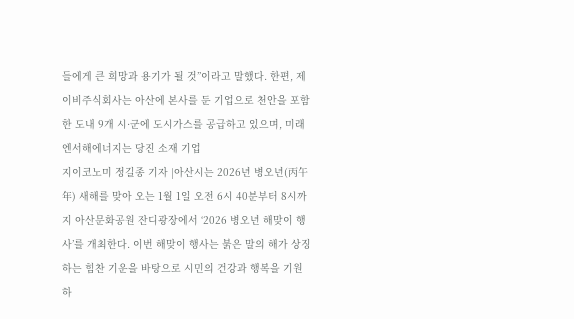들에게 큰 희망과 용기가 될 것”이라고 말했다. 한편, 제이비주식회사는 아산에 본사를 둔 기업으로 천안을 포함한 도내 9개 시·군에 도시가스를 공급하고 있으며, 미래엔서해에너지는 당진 소재 기업
지이코노미 정길종 기자 |아산시는 2026년 병오년(丙午年) 새해를 맞아 오는 1월 1일 오전 6시 40분부터 8시까지 아산문화공원 잔디광장에서 ‘2026 병오년 해맞이 행사’를 개최한다. 이번 해맞이 행사는 붉은 말의 해가 상징하는 힘찬 기운을 바탕으로 시민의 건강과 행복을 기원하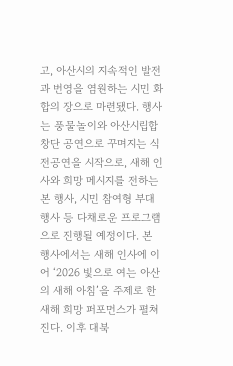고, 아산시의 지속적인 발전과 번영을 염원하는 시민 화합의 장으로 마련됐다. 행사는 풍물놀이와 아산시립합창단 공연으로 꾸며지는 식전공연을 시작으로, 새해 인사와 희망 메시지를 전하는 본 행사, 시민 참여형 부대행사 등 다채로운 프로그램으로 진행될 예정이다. 본 행사에서는 새해 인사에 이어 ‘2026 빛으로 여는 아산의 새해 아침’을 주제로 한 새해 희망 퍼포먼스가 펼쳐진다. 이후 대북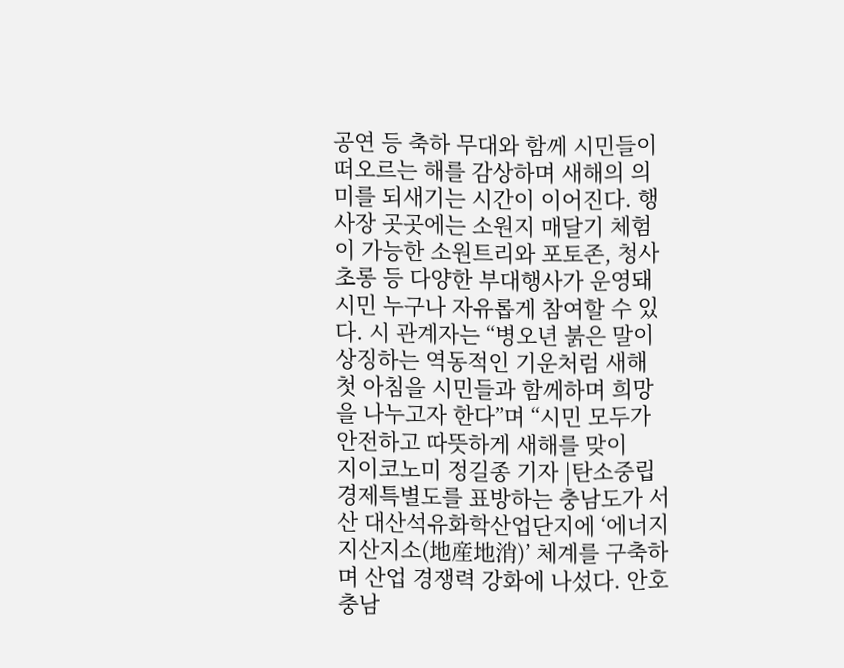공연 등 축하 무대와 함께 시민들이 떠오르는 해를 감상하며 새해의 의미를 되새기는 시간이 이어진다. 행사장 곳곳에는 소원지 매달기 체험이 가능한 소원트리와 포토존, 청사초롱 등 다양한 부대행사가 운영돼 시민 누구나 자유롭게 참여할 수 있다. 시 관계자는 “병오년 붉은 말이 상징하는 역동적인 기운처럼 새해 첫 아침을 시민들과 함께하며 희망을 나누고자 한다”며 “시민 모두가 안전하고 따뜻하게 새해를 맞이
지이코노미 정길종 기자 |탄소중립경제특별도를 표방하는 충남도가 서산 대산석유화학산업단지에 ‘에너지 지산지소(地産地消)’ 체계를 구축하며 산업 경쟁력 강화에 나섰다. 안호 충남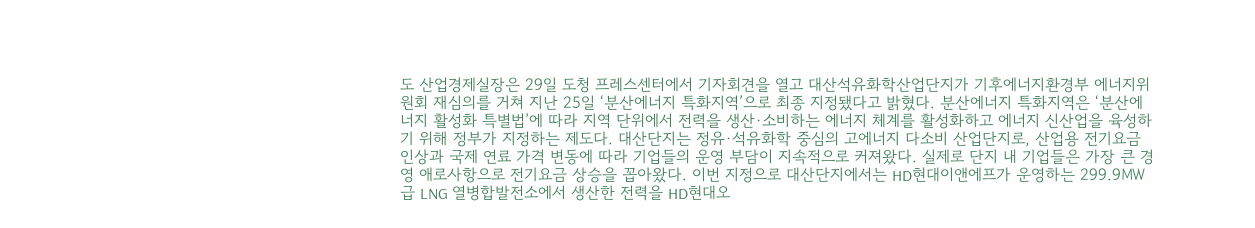도 산업경제실장은 29일 도청 프레스센터에서 기자회견을 열고 대산석유화학산업단지가 기후에너지환경부 에너지위원회 재심의를 거쳐 지난 25일 ‘분산에너지 특화지역’으로 최종 지정됐다고 밝혔다. 분산에너지 특화지역은 ‘분산에너지 활성화 특별법’에 따라 지역 단위에서 전력을 생산·소비하는 에너지 체계를 활성화하고 에너지 신산업을 육성하기 위해 정부가 지정하는 제도다. 대산단지는 정유·석유화학 중심의 고에너지 다소비 산업단지로, 산업용 전기요금 인상과 국제 연료 가격 변동에 따라 기업들의 운영 부담이 지속적으로 커져왔다. 실제로 단지 내 기업들은 가장 큰 경영 애로사항으로 전기요금 상승을 꼽아왔다. 이번 지정으로 대산단지에서는 HD현대이앤에프가 운영하는 299.9㎿급 LNG 열병합발전소에서 생산한 전력을 HD현대오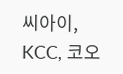씨아이, KCC, 코오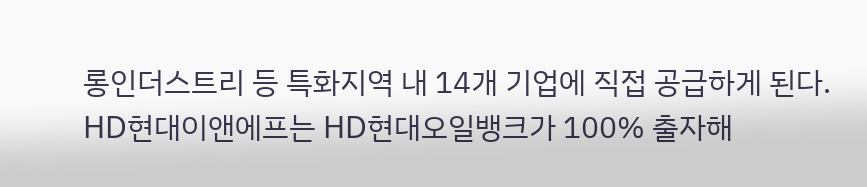롱인더스트리 등 특화지역 내 14개 기업에 직접 공급하게 된다. HD현대이앤에프는 HD현대오일뱅크가 100% 출자해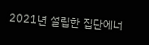2021년 설립한 집단에너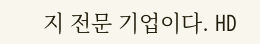지 전문 기업이다. HD